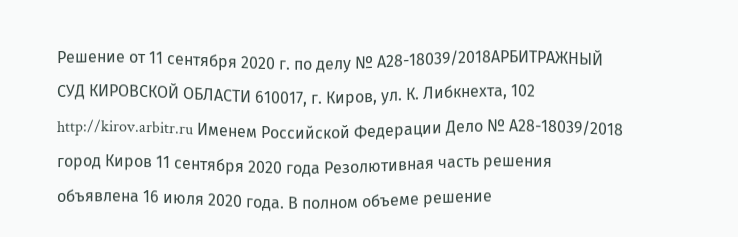Решение от 11 сентября 2020 г. по делу № А28-18039/2018АРБИТРАЖНЫЙ СУД КИРОВСКОЙ ОБЛАСТИ 610017, г. Киров, ул. К. Либкнехта, 102 http://kirov.arbitr.ru Именем Российской Федерации Дело № А28-18039/2018 город Киров 11 сентября 2020 года Резолютивная часть решения объявлена 16 июля 2020 года. В полном объеме решение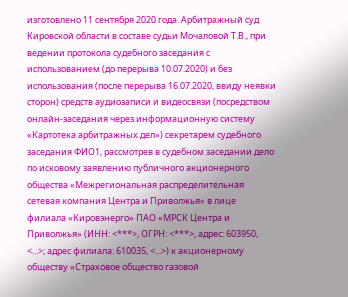изготовлено 11 сентября 2020 года. Арбитражный суд Кировской области в составе судьи Мочаловой Т.В., при ведении протокола судебного заседания с использованием (до перерыва 10.07.2020) и без использования (после перерыва 16.07.2020, ввиду неявки сторон) средств аудиозаписи и видеосвязи (посредством онлайн-заседания через информационную систему «Картотека арбитражных дел») секретарем судебного заседания ФИО1, рассмотрев в судебном заседании дело по исковому заявлению публичного акционерного общества «Межрегиональная распределительная сетевая компания Центра и Приволжья» в лице филиала «Кировэнерго» ПАО «МРСК Центра и Приволжья» (ИНН: <***>, ОГРН: <***>, адрес: 603950, <...>; адрес филиала: 610035, <...>) к акционерному обществу «Страховое общество газовой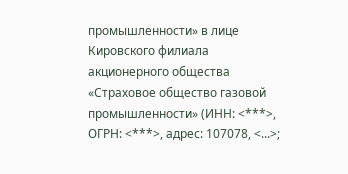промышленности» в лице Кировского филиала акционерного общества «Страховое общество газовой промышленности» (ИНН: <***>, ОГРН: <***>, адрес: 107078, <...>;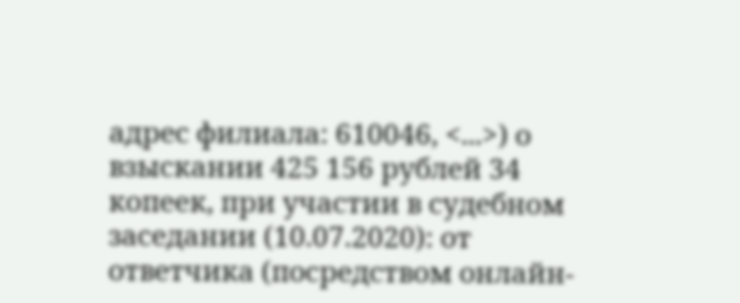адрес филиала: 610046, <...>) о взыскании 425 156 рублей 34 копеек, при участии в судебном заседании (10.07.2020): от ответчика (посредством онлайн-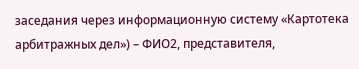заседания через информационную систему «Картотека арбитражных дел») – ФИО2, представителя,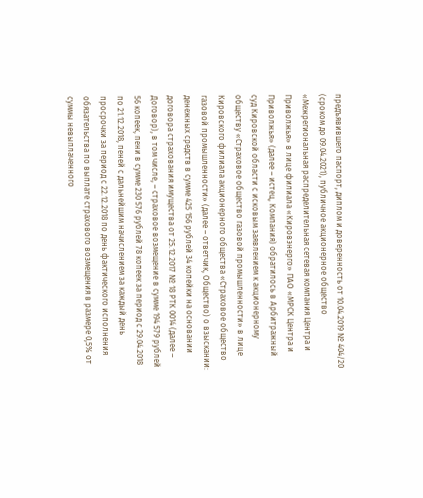предъявившего паспорт, диплом и доверенность от 10.04.2019 № 404/20 (сроком до 09.04.2021), публичное акционерное общество «Межрегиональная распределительная сетевая компания Центра и Приволжья» в лице филиала «Кировэнерго» ПАО «МРСК Центра и Приволжья» (далее – истец, Компания) обратилось в Арбитражный суд Кировской области с исковым заявлением к акционерному обществу «Страховое общество газовой промышленности» в лице Кировского филиала акционерного общества «Страховое общество газовой промышленности» (далее – ответчик, Общество) о взыскании: денежных средств в сумме 425 156 рублей 34 копейки на основании договора страхования имущества от 25.12.2017 № 18 РТК 0014 (далее – Договор), в том числе, – страховое возмещение в сумме 194 579 рублей 56 копеек, пени в сумме 230 576 рублей 78 копеек за период с 29.04.2018 по 21.12.2018, пеней с дальнейшим начислением за каждый день просрочки за период с 22.12.2018 по день фактического исполнения обязательства по выплате страхового возмещения в размере 0,5% от суммы невыплаченного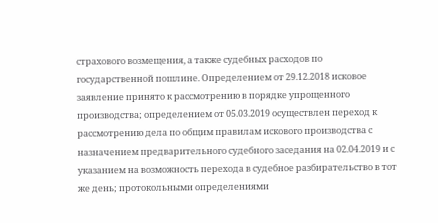страхового возмещения, а также судебных расходов по государственной пошлине. Определением от 29.12.2018 исковое заявление принято к рассмотрению в порядке упрощенного производства; определением от 05.03.2019 осуществлен переход к рассмотрению дела по общим правилам искового производства с назначением предварительного судебного заседания на 02.04.2019 и с указанием на возможность перехода в судебное разбирательство в тот же день; протокольными определениями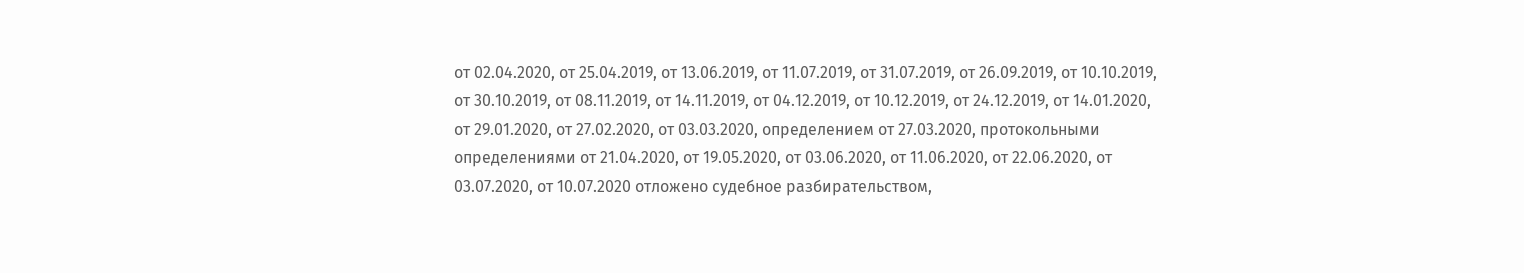от 02.04.2020, от 25.04.2019, от 13.06.2019, от 11.07.2019, от 31.07.2019, от 26.09.2019, от 10.10.2019, от 30.10.2019, от 08.11.2019, от 14.11.2019, от 04.12.2019, от 10.12.2019, от 24.12.2019, от 14.01.2020, от 29.01.2020, от 27.02.2020, от 03.03.2020, определением от 27.03.2020, протокольными определениями от 21.04.2020, от 19.05.2020, от 03.06.2020, от 11.06.2020, от 22.06.2020, от 03.07.2020, от 10.07.2020 отложено судебное разбирательством,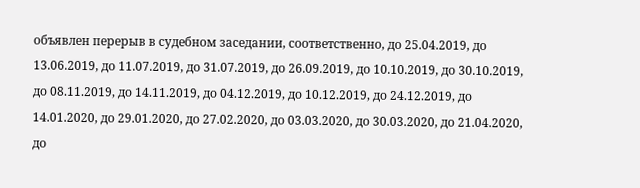объявлен перерыв в судебном заседании, соответственно, до 25.04.2019, до 13.06.2019, до 11.07.2019, до 31.07.2019, до 26.09.2019, до 10.10.2019, до 30.10.2019, до 08.11.2019, до 14.11.2019, до 04.12.2019, до 10.12.2019, до 24.12.2019, до 14.01.2020, до 29.01.2020, до 27.02.2020, до 03.03.2020, до 30.03.2020, до 21.04.2020, до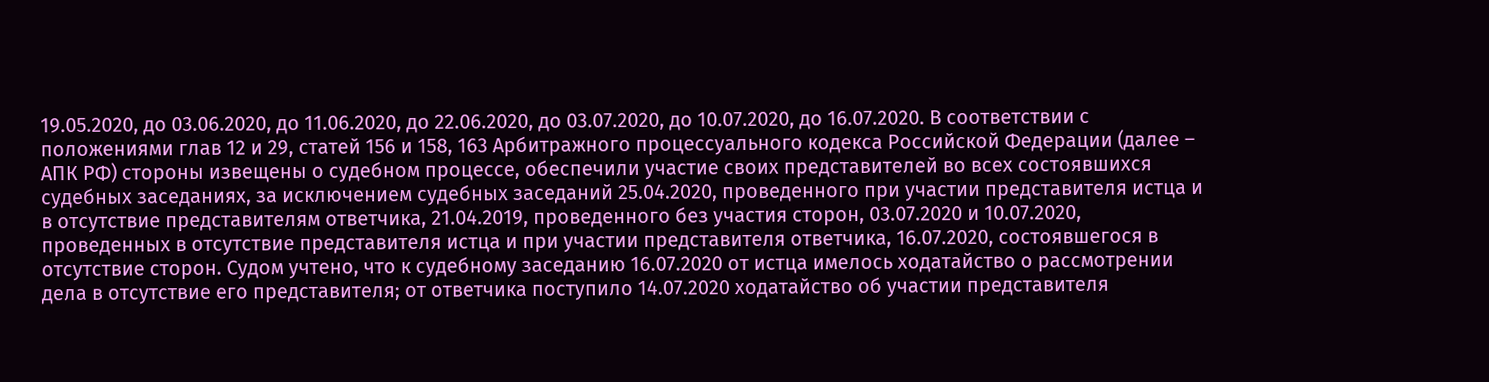19.05.2020, до 03.06.2020, до 11.06.2020, до 22.06.2020, до 03.07.2020, до 10.07.2020, до 16.07.2020. В соответствии с положениями глав 12 и 29, статей 156 и 158, 163 Арбитражного процессуального кодекса Российской Федерации (далее – АПК РФ) стороны извещены о судебном процессе, обеспечили участие своих представителей во всех состоявшихся судебных заседаниях, за исключением судебных заседаний 25.04.2020, проведенного при участии представителя истца и в отсутствие представителям ответчика, 21.04.2019, проведенного без участия сторон, 03.07.2020 и 10.07.2020, проведенных в отсутствие представителя истца и при участии представителя ответчика, 16.07.2020, состоявшегося в отсутствие сторон. Судом учтено, что к судебному заседанию 16.07.2020 от истца имелось ходатайство о рассмотрении дела в отсутствие его представителя; от ответчика поступило 14.07.2020 ходатайство об участии представителя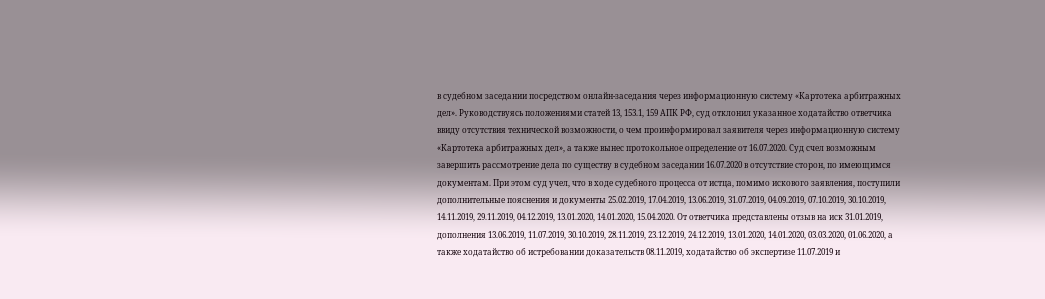в судебном заседании посредством онлайн-заседания через информационную систему «Картотека арбитражных дел». Руководствуясь положениями статей 13, 153.1, 159 АПК РФ, суд отклонил указанное ходатайство ответчика ввиду отсутствия технической возможности, о чем проинформировал заявителя через информационную систему «Картотека арбитражных дел», а также вынес протокольное определение от 16.07.2020. Суд счел возможным завершить рассмотрение дела по существу в судебном заседании 16.07.2020 в отсутствие сторон, по имеющимся документам. При этом суд учел, что в ходе судебного процесса от истца, помимо искового заявления, поступили дополнительные пояснения и документы 25.02.2019, 17.04.2019, 13.06.2019, 31.07.2019, 04.09.2019, 07.10.2019, 30.10.2019, 14.11.2019, 29.11.2019, 04.12.2019, 13.01.2020, 14.01.2020, 15.04.2020. От ответчика представлены отзыв на иск 31.01.2019, дополнения 13.06.2019, 11.07.2019, 30.10.2019, 28.11.2019, 23.12.2019, 24.12.2019, 13.01.2020, 14.01.2020, 03.03.2020, 01.06.2020, а также ходатайство об истребовании доказательств 08.11.2019, ходатайство об экспертизе 11.07.2019 и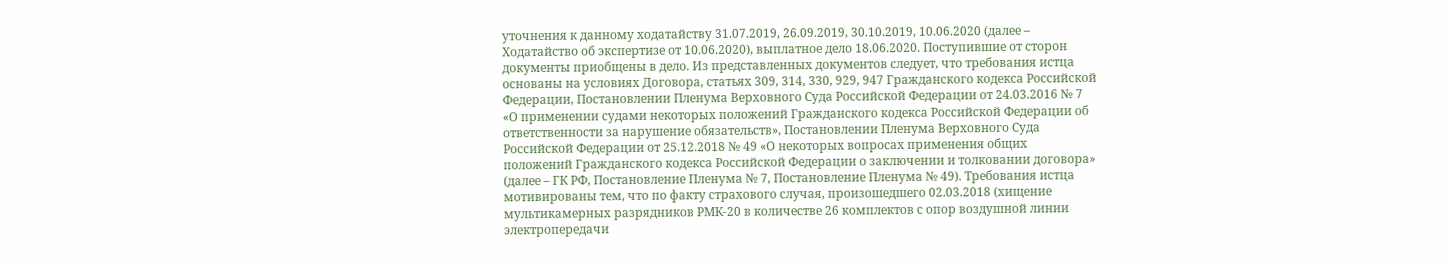уточнения к данному ходатайству 31.07.2019, 26.09.2019, 30.10.2019, 10.06.2020 (далее – Ходатайство об экспертизе от 10.06.2020), выплатное дело 18.06.2020. Поступившие от сторон документы приобщены в дело. Из представленных документов следует, что требования истца основаны на условиях Договора, статьях 309, 314, 330, 929, 947 Гражданского кодекса Российской Федерации, Постановлении Пленума Верховного Суда Российской Федерации от 24.03.2016 № 7 «О применении судами некоторых положений Гражданского кодекса Российской Федерации об ответственности за нарушение обязательств», Постановлении Пленума Верховного Суда Российской Федерации от 25.12.2018 № 49 «О некоторых вопросах применения общих положений Гражданского кодекса Российской Федерации о заключении и толковании договора» (далее – ГК РФ, Постановление Пленума № 7, Постановление Пленума № 49). Требования истца мотивированы тем, что по факту страхового случая, произошедшего 02.03.2018 (хищение мультикамерных разрядников РМК-20 в количестве 26 комплектов с опор воздушной линии электропередачи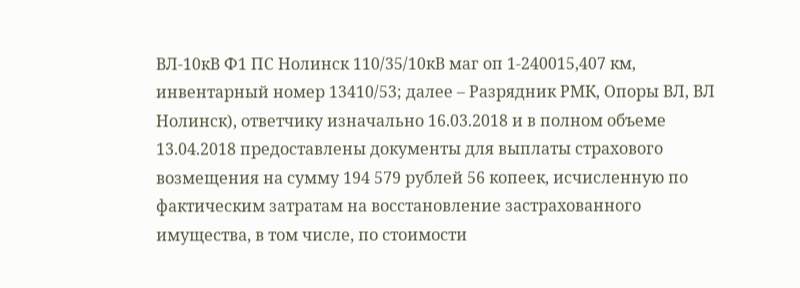ВЛ-10кВ Ф1 ПС Нолинск 110/35/10кВ маг оп 1-240015,407 км, инвентарный номер 13410/53; далее – Разрядник РМК, Опоры ВЛ, ВЛ Нолинск), ответчику изначально 16.03.2018 и в полном объеме 13.04.2018 предоставлены документы для выплаты страхового возмещения на сумму 194 579 рублей 56 копеек, исчисленную по фактическим затратам на восстановление застрахованного имущества, в том числе, по стоимости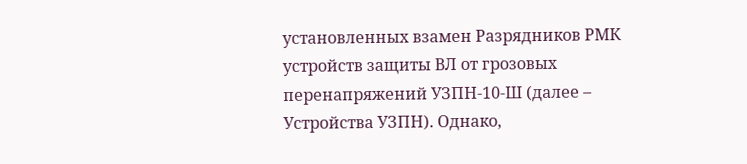установленных взамен Разрядников РМК устройств защиты ВЛ от грозовых перенапряжений УЗПН-10-Ш (далее – Устройства УЗПН). Однако,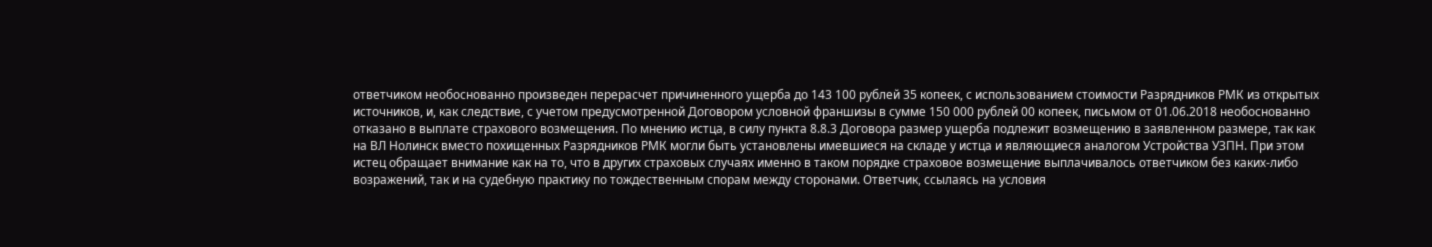ответчиком необоснованно произведен перерасчет причиненного ущерба до 143 100 рублей 35 копеек, с использованием стоимости Разрядников РМК из открытых источников, и, как следствие, с учетом предусмотренной Договором условной франшизы в сумме 150 000 рублей 00 копеек, письмом от 01.06.2018 необоснованно отказано в выплате страхового возмещения. По мнению истца, в силу пункта 8.8.3 Договора размер ущерба подлежит возмещению в заявленном размере, так как на ВЛ Нолинск вместо похищенных Разрядников РМК могли быть установлены имевшиеся на складе у истца и являющиеся аналогом Устройства УЗПН. При этом истец обращает внимание как на то, что в других страховых случаях именно в таком порядке страховое возмещение выплачивалось ответчиком без каких-либо возражений, так и на судебную практику по тождественным спорам между сторонами. Ответчик, ссылаясь на условия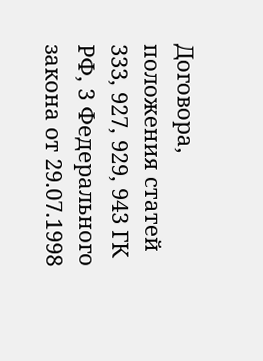Договора, положения статей 333, 927, 929, 943 ГК РФ, 3 Федерального закона от 29.07.1998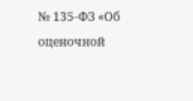№ 135-ФЗ «Об оценочной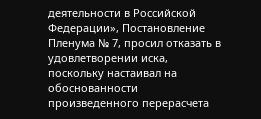деятельности в Российской Федерации», Постановление Пленума № 7, просил отказать в удовлетворении иска, поскольку настаивал на обоснованности произведенного перерасчета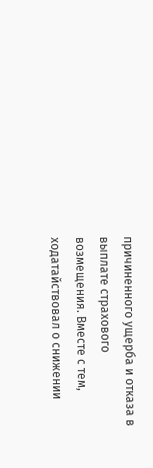причиненного ущерба и отказа в выплате страхового возмещения. Вместе с тем, ходатайствовал о снижении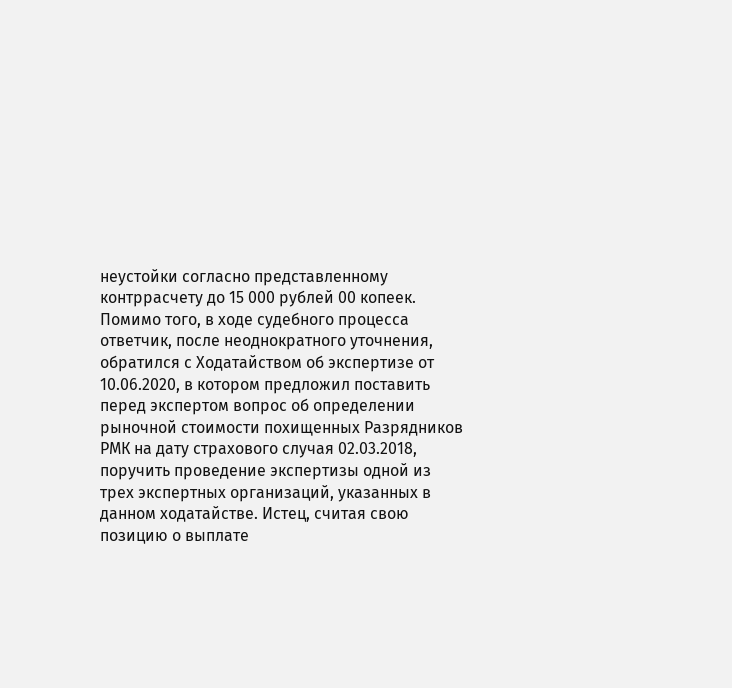неустойки согласно представленному контррасчету до 15 000 рублей 00 копеек. Помимо того, в ходе судебного процесса ответчик, после неоднократного уточнения, обратился с Ходатайством об экспертизе от 10.06.2020, в котором предложил поставить перед экспертом вопрос об определении рыночной стоимости похищенных Разрядников РМК на дату страхового случая 02.03.2018, поручить проведение экспертизы одной из трех экспертных организаций, указанных в данном ходатайстве. Истец, считая свою позицию о выплате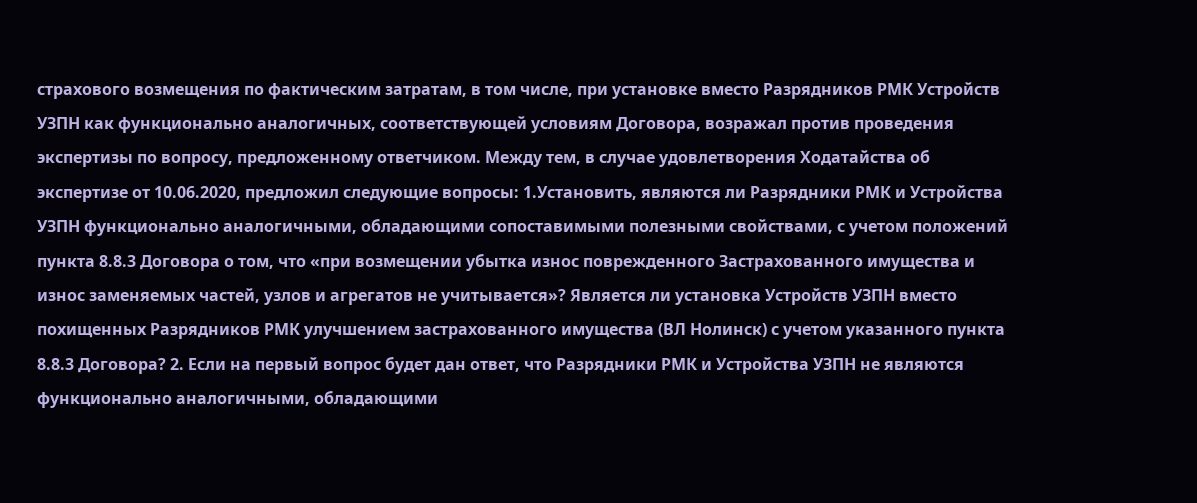страхового возмещения по фактическим затратам, в том числе, при установке вместо Разрядников РМК Устройств УЗПН как функционально аналогичных, соответствующей условиям Договора, возражал против проведения экспертизы по вопросу, предложенному ответчиком. Между тем, в случае удовлетворения Ходатайства об экспертизе от 10.06.2020, предложил следующие вопросы: 1.Установить, являются ли Разрядники РМК и Устройства УЗПН функционально аналогичными, обладающими сопоставимыми полезными свойствами, с учетом положений пункта 8.8.3 Договора о том, что «при возмещении убытка износ поврежденного Застрахованного имущества и износ заменяемых частей, узлов и агрегатов не учитывается»? Является ли установка Устройств УЗПН вместо похищенных Разрядников РМК улучшением застрахованного имущества (ВЛ Нолинск) с учетом указанного пункта 8.8.3 Договора? 2. Если на первый вопрос будет дан ответ, что Разрядники РМК и Устройства УЗПН не являются функционально аналогичными, обладающими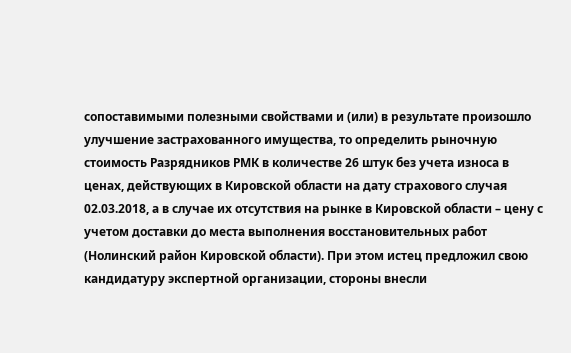сопоставимыми полезными свойствами и (или) в результате произошло улучшение застрахованного имущества, то определить рыночную стоимость Разрядников РМК в количестве 26 штук без учета износа в ценах, действующих в Кировской области на дату страхового случая 02.03.2018, а в случае их отсутствия на рынке в Кировской области – цену с учетом доставки до места выполнения восстановительных работ (Нолинский район Кировской области). При этом истец предложил свою кандидатуру экспертной организации, стороны внесли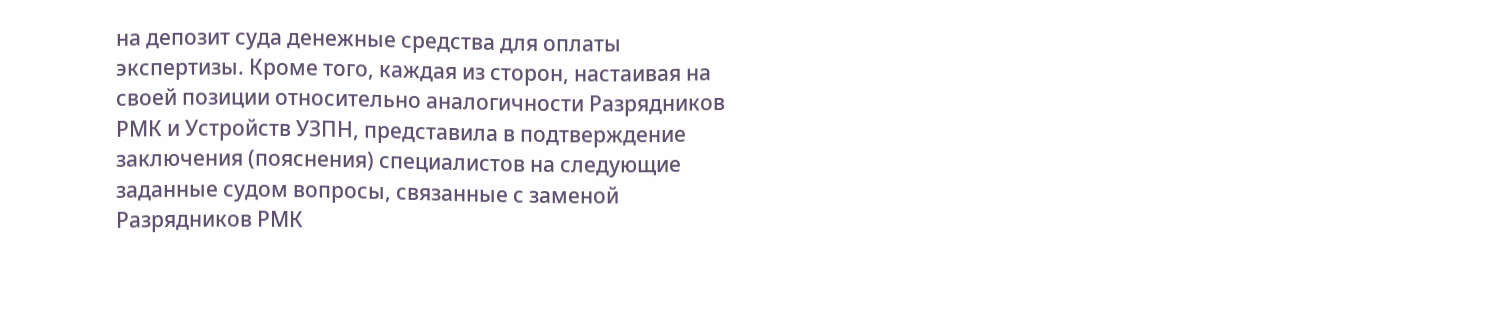на депозит суда денежные средства для оплаты экспертизы. Кроме того, каждая из сторон, настаивая на своей позиции относительно аналогичности Разрядников РМК и Устройств УЗПН, представила в подтверждение заключения (пояснения) специалистов на следующие заданные судом вопросы, связанные с заменой Разрядников РМК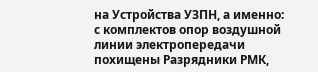на Устройства УЗПН, а именно: с комплектов опор воздушной линии электропередачи похищены Разрядники РМК,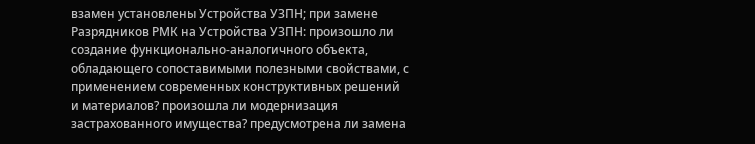взамен установлены Устройства УЗПН; при замене Разрядников РМК на Устройства УЗПН: произошло ли создание функционально-аналогичного объекта, обладающего сопоставимыми полезными свойствами, с применением современных конструктивных решений и материалов? произошла ли модернизация застрахованного имущества? предусмотрена ли замена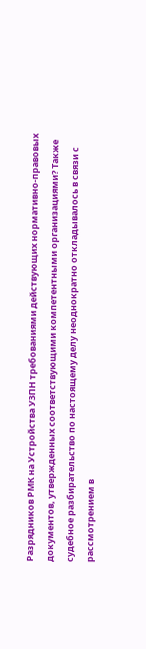Разрядников РМК на Устройства УЗПН требованиями действующих нормативно-правовых документов, утвержденных соответствующими компетентными организациями? Также судебное разбирательство по настоящему делу неоднократно откладывалось в связи с рассмотрением в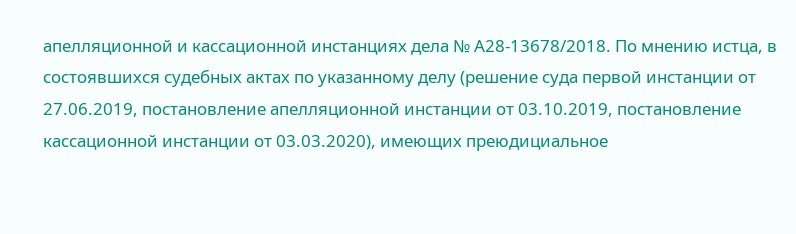апелляционной и кассационной инстанциях дела № А28-13678/2018. По мнению истца, в состоявшихся судебных актах по указанному делу (решение суда первой инстанции от 27.06.2019, постановление апелляционной инстанции от 03.10.2019, постановление кассационной инстанции от 03.03.2020), имеющих преюдициальное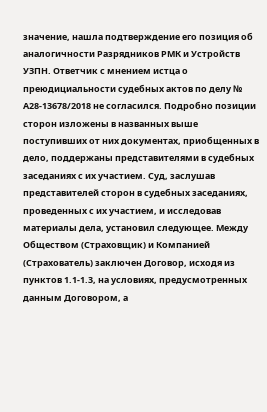значение, нашла подтверждение его позиция об аналогичности Разрядников РМК и Устройств УЗПН. Ответчик с мнением истца о преюдициальности судебных актов по делу № А28-13678/2018 не согласился. Подробно позиции сторон изложены в названных выше поступивших от них документах, приобщенных в дело, поддержаны представителями в судебных заседаниях с их участием. Суд, заслушав представителей сторон в судебных заседаниях, проведенных с их участием, и исследовав материалы дела, установил следующее. Между Обществом (Страховщик) и Компанией (Страхователь) заключен Договор, исходя из пунктов 1.1-1.3, на условиях, предусмотренных данным Договором, а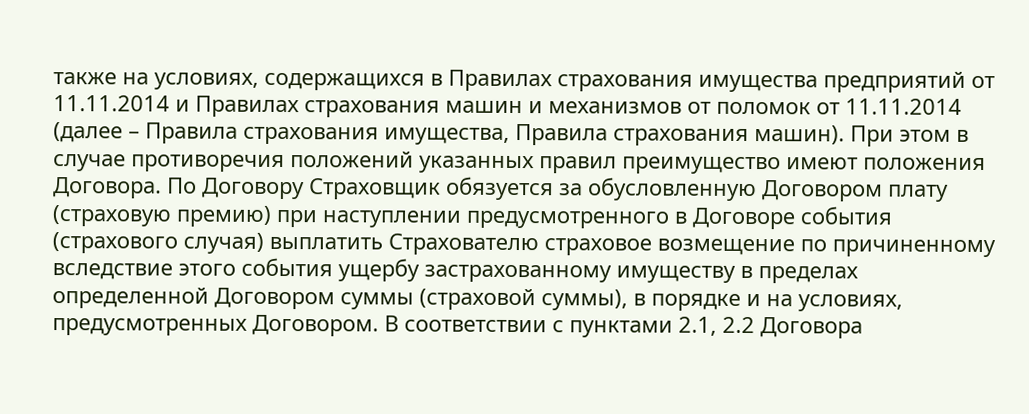также на условиях, содержащихся в Правилах страхования имущества предприятий от 11.11.2014 и Правилах страхования машин и механизмов от поломок от 11.11.2014 (далее – Правила страхования имущества, Правила страхования машин). При этом в случае противоречия положений указанных правил преимущество имеют положения Договора. По Договору Страховщик обязуется за обусловленную Договором плату (страховую премию) при наступлении предусмотренного в Договоре события (страхового случая) выплатить Страхователю страховое возмещение по причиненному вследствие этого события ущербу застрахованному имуществу в пределах определенной Договором суммы (страховой суммы), в порядке и на условиях, предусмотренных Договором. В соответствии с пунктами 2.1, 2.2 Договора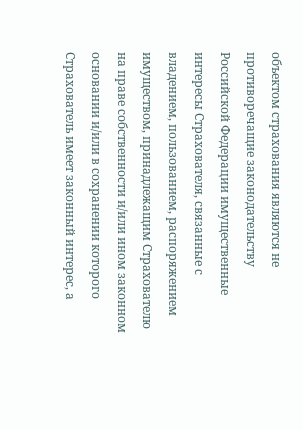объектом страхования являются не противоречащие законодательству Российской Федерации имущественные интересы Страхователя, связанные с владением, пользованием, распоряжением имуществом, принадлежащим Страхователю на праве собственности и/или ином законном основании и/или в сохранении которого Страхователь имеет законный интерес, а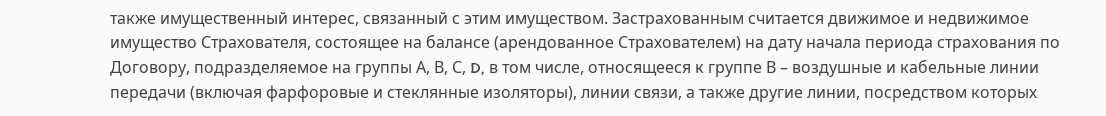также имущественный интерес, связанный с этим имуществом. Застрахованным считается движимое и недвижимое имущество Страхователя, состоящее на балансе (арендованное Страхователем) на дату начала периода страхования по Договору, подразделяемое на группы А, В, С, D, в том числе, относящееся к группе В – воздушные и кабельные линии передачи (включая фарфоровые и стеклянные изоляторы), линии связи, а также другие линии, посредством которых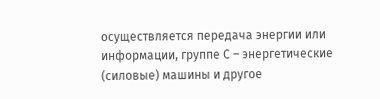осуществляется передача энергии или информации, группе С – энергетические (силовые) машины и другое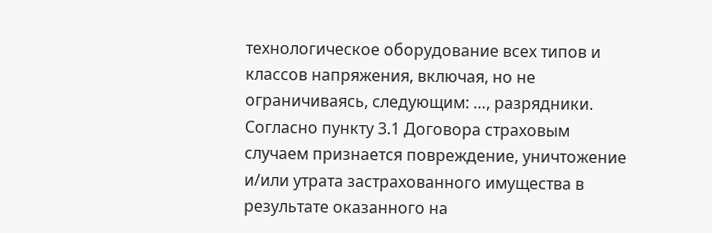технологическое оборудование всех типов и классов напряжения, включая, но не ограничиваясь, следующим: …, разрядники. Согласно пункту 3.1 Договора страховым случаем признается повреждение, уничтожение и/или утрата застрахованного имущества в результате оказанного на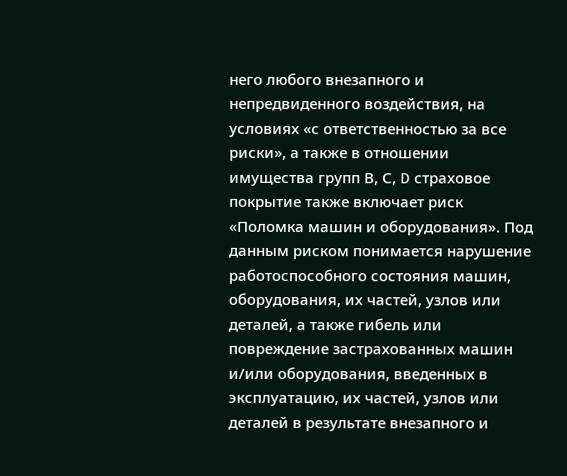него любого внезапного и непредвиденного воздействия, на условиях «с ответственностью за все риски», а также в отношении имущества групп В, С, D страховое покрытие также включает риск «Поломка машин и оборудования». Под данным риском понимается нарушение работоспособного состояния машин, оборудования, их частей, узлов или деталей, а также гибель или повреждение застрахованных машин и/или оборудования, введенных в эксплуатацию, их частей, узлов или деталей в результате внезапного и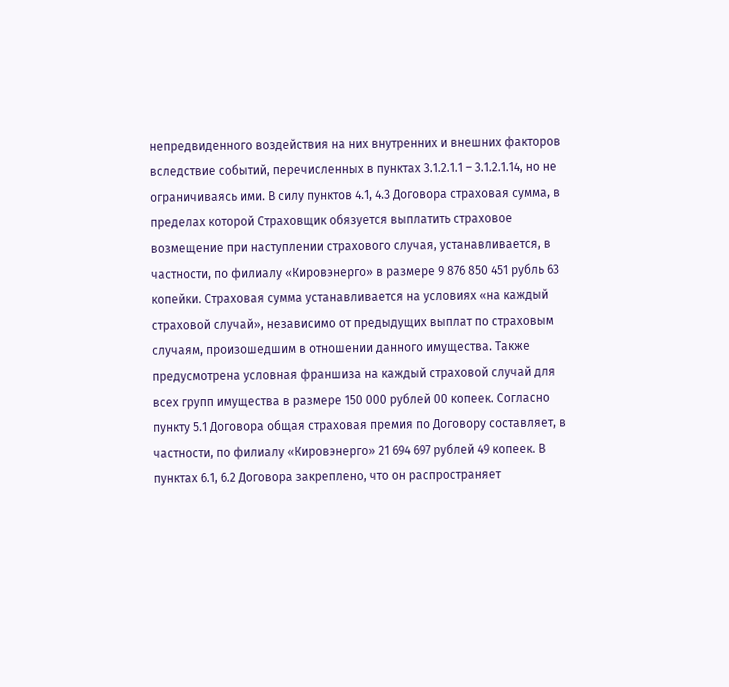непредвиденного воздействия на них внутренних и внешних факторов вследствие событий, перечисленных в пунктах 3.1.2.1.1 – 3.1.2.1.14, но не ограничиваясь ими. В силу пунктов 4.1, 4.3 Договора страховая сумма, в пределах которой Страховщик обязуется выплатить страховое возмещение при наступлении страхового случая, устанавливается, в частности, по филиалу «Кировэнерго» в размере 9 876 850 451 рубль 63 копейки. Страховая сумма устанавливается на условиях «на каждый страховой случай», независимо от предыдущих выплат по страховым случаям, произошедшим в отношении данного имущества. Также предусмотрена условная франшиза на каждый страховой случай для всех групп имущества в размере 150 000 рублей 00 копеек. Согласно пункту 5.1 Договора общая страховая премия по Договору составляет, в частности, по филиалу «Кировэнерго» 21 694 697 рублей 49 копеек. В пунктах 6.1, 6.2 Договора закреплено, что он распространяет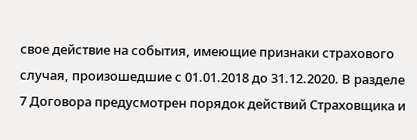свое действие на события, имеющие признаки страхового случая, произошедшие с 01.01.2018 до 31.12.2020. В разделе 7 Договора предусмотрен порядок действий Страховщика и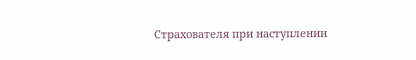Страхователя при наступлении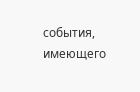события, имеющего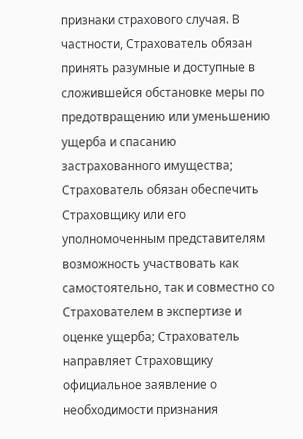признаки страхового случая. В частности, Страхователь обязан принять разумные и доступные в сложившейся обстановке меры по предотвращению или уменьшению ущерба и спасанию застрахованного имущества; Страхователь обязан обеспечить Страховщику или его уполномоченным представителям возможность участвовать как самостоятельно, так и совместно со Страхователем в экспертизе и оценке ущерба; Страхователь направляет Страховщику официальное заявление о необходимости признания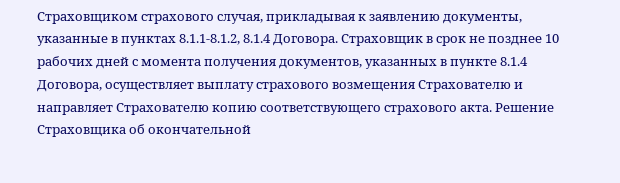Страховщиком страхового случая, прикладывая к заявлению документы, указанные в пунктах 8.1.1-8.1.2, 8.1.4 Договора. Страховщик в срок не позднее 10 рабочих дней с момента получения документов, указанных в пункте 8.1.4 Договора, осуществляет выплату страхового возмещения Страхователю и направляет Страхователю копию соответствующего страхового акта. Решение Страховщика об окончательной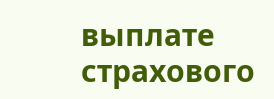выплате страхового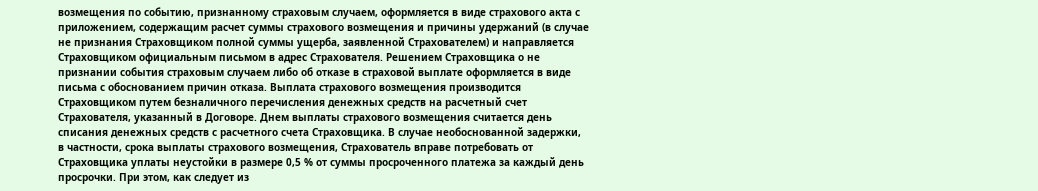возмещения по событию, признанному страховым случаем, оформляется в виде страхового акта с приложением, содержащим расчет суммы страхового возмещения и причины удержаний (в случае не признания Страховщиком полной суммы ущерба, заявленной Страхователем) и направляется Страховщиком официальным письмом в адрес Страхователя. Решением Страховщика о не признании события страховым случаем либо об отказе в страховой выплате оформляется в виде письма с обоснованием причин отказа. Выплата страхового возмещения производится Страховщиком путем безналичного перечисления денежных средств на расчетный счет Страхователя, указанный в Договоре. Днем выплаты страхового возмещения считается день списания денежных средств с расчетного счета Страховщика. В случае необоснованной задержки, в частности, срока выплаты страхового возмещения, Страхователь вправе потребовать от Страховщика уплаты неустойки в размере 0,5 % от суммы просроченного платежа за каждый день просрочки. При этом, как следует из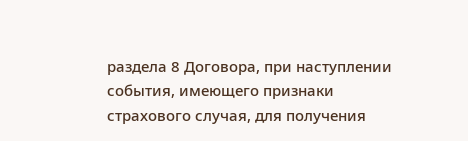раздела 8 Договора, при наступлении события, имеющего признаки страхового случая, для получения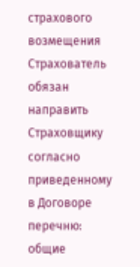страхового возмещения Страхователь обязан направить Страховщику согласно приведенному в Договоре перечню: общие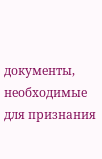документы, необходимые для признания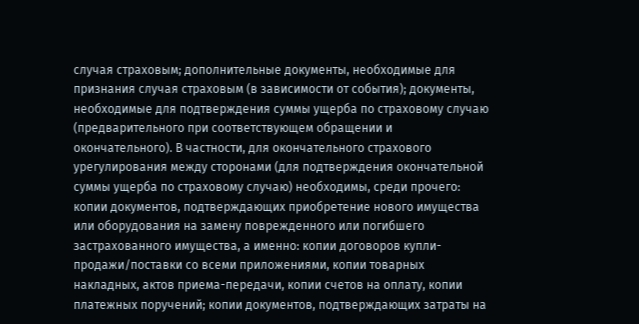случая страховым; дополнительные документы, необходимые для признания случая страховым (в зависимости от события); документы, необходимые для подтверждения суммы ущерба по страховому случаю (предварительного при соответствующем обращении и окончательного). В частности, для окончательного страхового урегулирования между сторонами (для подтверждения окончательной суммы ущерба по страховому случаю) необходимы, среди прочего: копии документов, подтверждающих приобретение нового имущества или оборудования на замену поврежденного или погибшего застрахованного имущества, а именно: копии договоров купли-продажи/поставки со всеми приложениями, копии товарных накладных, актов приема-передачи, копии счетов на оплату, копии платежных поручений; копии документов, подтверждающих затраты на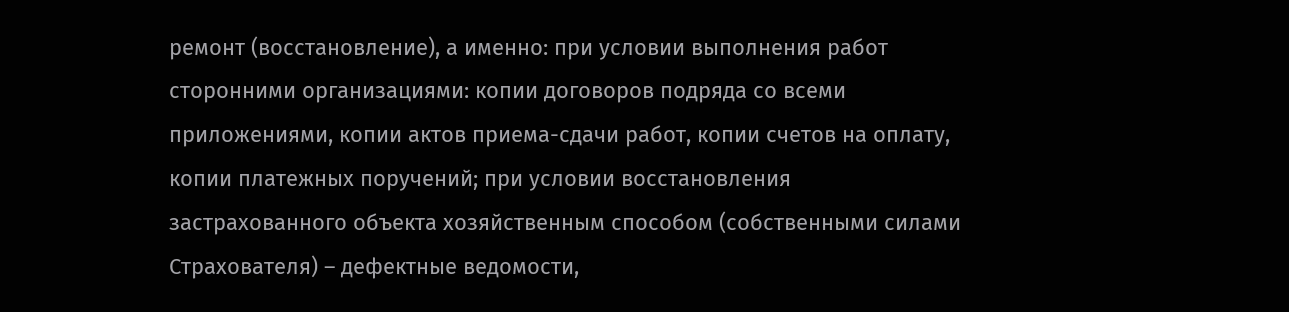ремонт (восстановление), а именно: при условии выполнения работ сторонними организациями: копии договоров подряда со всеми приложениями, копии актов приема-сдачи работ, копии счетов на оплату, копии платежных поручений; при условии восстановления застрахованного объекта хозяйственным способом (собственными силами Страхователя) – дефектные ведомости,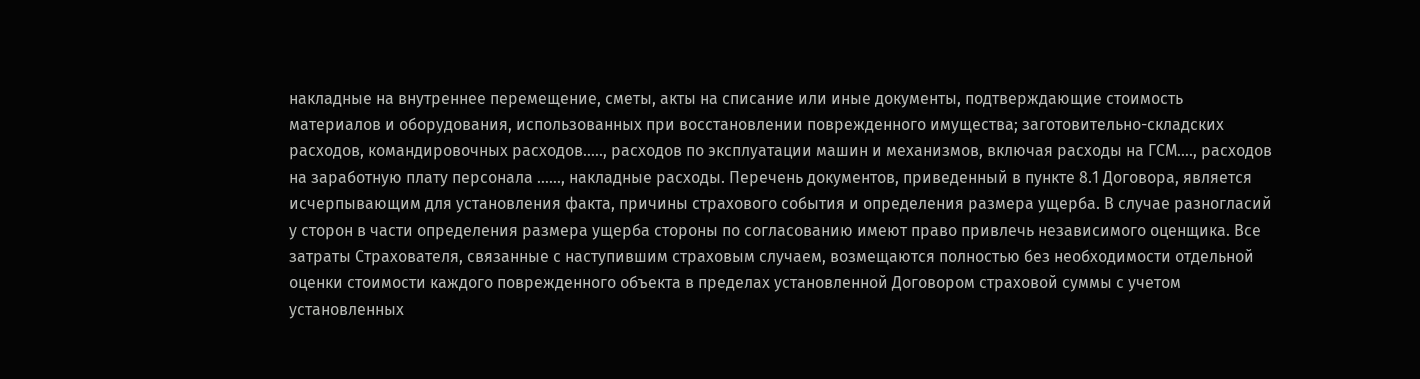накладные на внутреннее перемещение, сметы, акты на списание или иные документы, подтверждающие стоимость материалов и оборудования, использованных при восстановлении поврежденного имущества; заготовительно-складских расходов, командировочных расходов….., расходов по эксплуатации машин и механизмов, включая расходы на ГСМ…., расходов на заработную плату персонала ……, накладные расходы. Перечень документов, приведенный в пункте 8.1 Договора, является исчерпывающим для установления факта, причины страхового события и определения размера ущерба. В случае разногласий у сторон в части определения размера ущерба стороны по согласованию имеют право привлечь независимого оценщика. Все затраты Страхователя, связанные с наступившим страховым случаем, возмещаются полностью без необходимости отдельной оценки стоимости каждого поврежденного объекта в пределах установленной Договором страховой суммы с учетом установленных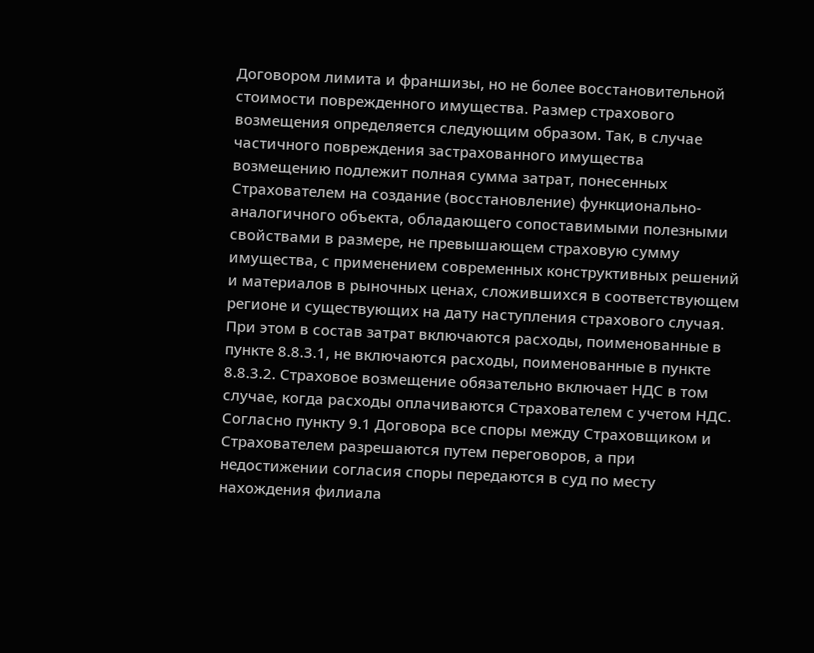Договором лимита и франшизы, но не более восстановительной стоимости поврежденного имущества. Размер страхового возмещения определяется следующим образом. Так, в случае частичного повреждения застрахованного имущества возмещению подлежит полная сумма затрат, понесенных Страхователем на создание (восстановление) функционально-аналогичного объекта, обладающего сопоставимыми полезными свойствами в размере, не превышающем страховую сумму имущества, с применением современных конструктивных решений и материалов в рыночных ценах, сложившихся в соответствующем регионе и существующих на дату наступления страхового случая. При этом в состав затрат включаются расходы, поименованные в пункте 8.8.3.1, не включаются расходы, поименованные в пункте 8.8.3.2. Страховое возмещение обязательно включает НДС в том случае, когда расходы оплачиваются Страхователем с учетом НДС. Согласно пункту 9.1 Договора все споры между Страховщиком и Страхователем разрешаются путем переговоров, а при недостижении согласия споры передаются в суд по месту нахождения филиала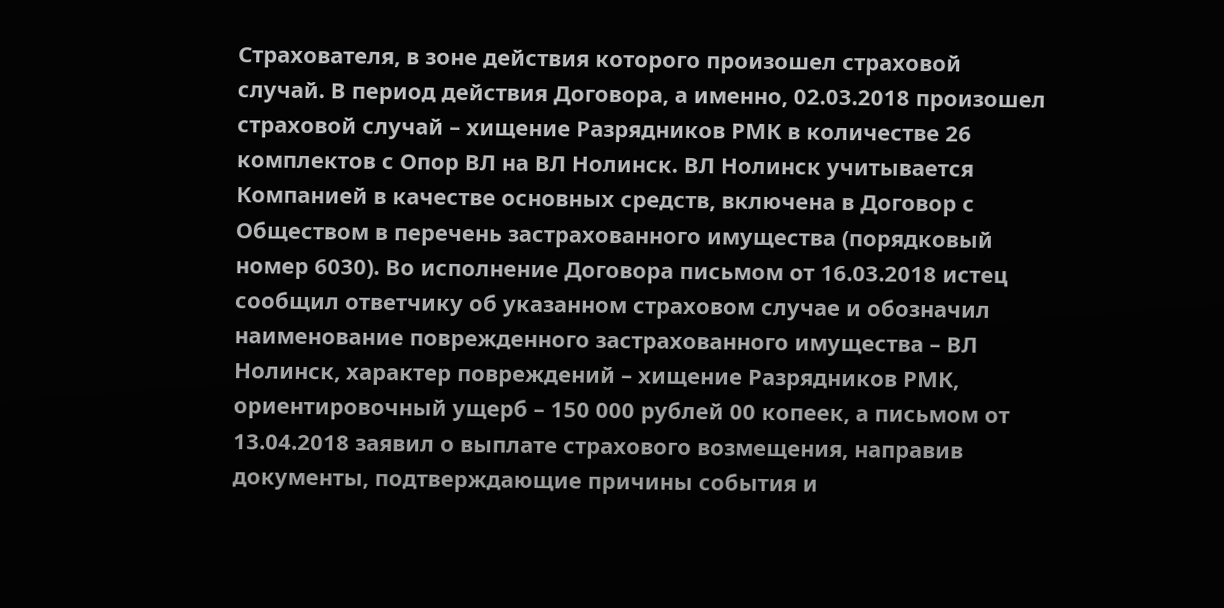Страхователя, в зоне действия которого произошел страховой случай. В период действия Договора, а именно, 02.03.2018 произошел страховой случай – хищение Разрядников РМК в количестве 26 комплектов с Опор ВЛ на ВЛ Нолинск. ВЛ Нолинск учитывается Компанией в качестве основных средств, включена в Договор с Обществом в перечень застрахованного имущества (порядковый номер 6030). Во исполнение Договора письмом от 16.03.2018 истец сообщил ответчику об указанном страховом случае и обозначил наименование поврежденного застрахованного имущества – ВЛ Нолинск, характер повреждений – хищение Разрядников РМК, ориентировочный ущерб – 150 000 рублей 00 копеек, а письмом от 13.04.2018 заявил о выплате страхового возмещения, направив документы, подтверждающие причины события и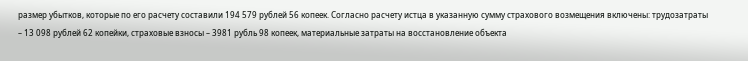размер убытков, которые по его расчету составили 194 579 рублей 56 копеек. Согласно расчету истца в указанную сумму страхового возмещения включены: трудозатраты – 13 098 рублей 62 копейки, страховые взносы – 3981 рубль 98 копеек, материальные затраты на восстановление объекта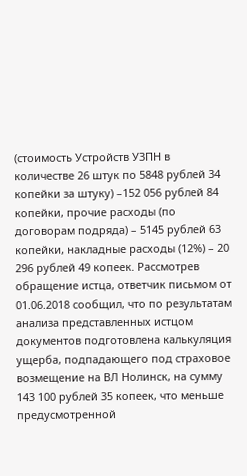(стоимость Устройств УЗПН в количестве 26 штук по 5848 рублей 34 копейки за штуку) –152 056 рублей 84 копейки, прочие расходы (по договорам подряда) – 5145 рублей 63 копейки, накладные расходы (12%) – 20 296 рублей 49 копеек. Рассмотрев обращение истца, ответчик письмом от 01.06.2018 сообщил, что по результатам анализа представленных истцом документов подготовлена калькуляция ущерба, подпадающего под страховое возмещение на ВЛ Нолинск, на сумму 143 100 рублей 35 копеек, что меньше предусмотренной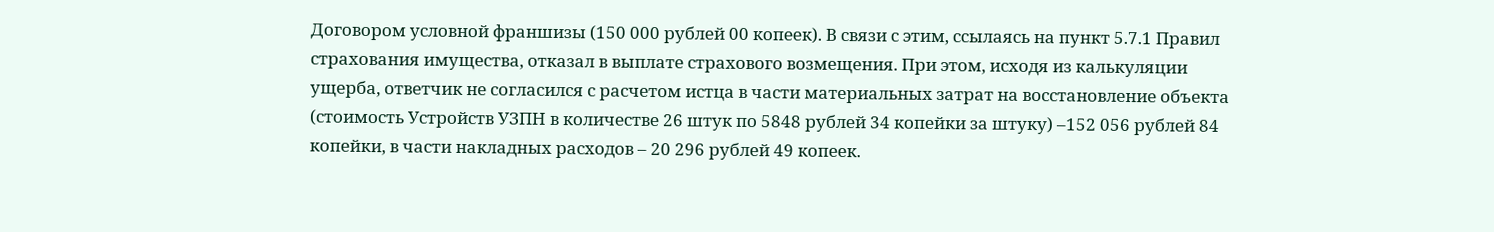Договором условной франшизы (150 000 рублей 00 копеек). В связи с этим, ссылаясь на пункт 5.7.1 Правил страхования имущества, отказал в выплате страхового возмещения. При этом, исходя из калькуляции ущерба, ответчик не согласился с расчетом истца в части материальных затрат на восстановление объекта (стоимость Устройств УЗПН в количестве 26 штук по 5848 рублей 34 копейки за штуку) –152 056 рублей 84 копейки, в части накладных расходов – 20 296 рублей 49 копеек.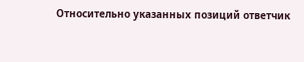Относительно указанных позиций ответчик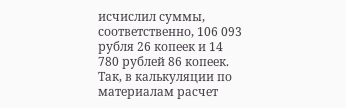исчислил суммы, соответственно, 106 093 рубля 26 копеек и 14 780 рублей 86 копеек. Так, в калькуляции по материалам расчет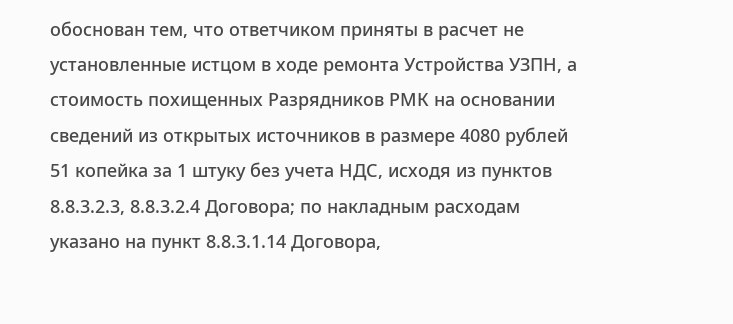обоснован тем, что ответчиком приняты в расчет не установленные истцом в ходе ремонта Устройства УЗПН, а стоимость похищенных Разрядников РМК на основании сведений из открытых источников в размере 4080 рублей 51 копейка за 1 штуку без учета НДС, исходя из пунктов 8.8.3.2.3, 8.8.3.2.4 Договора; по накладным расходам указано на пункт 8.8.3.1.14 Договора,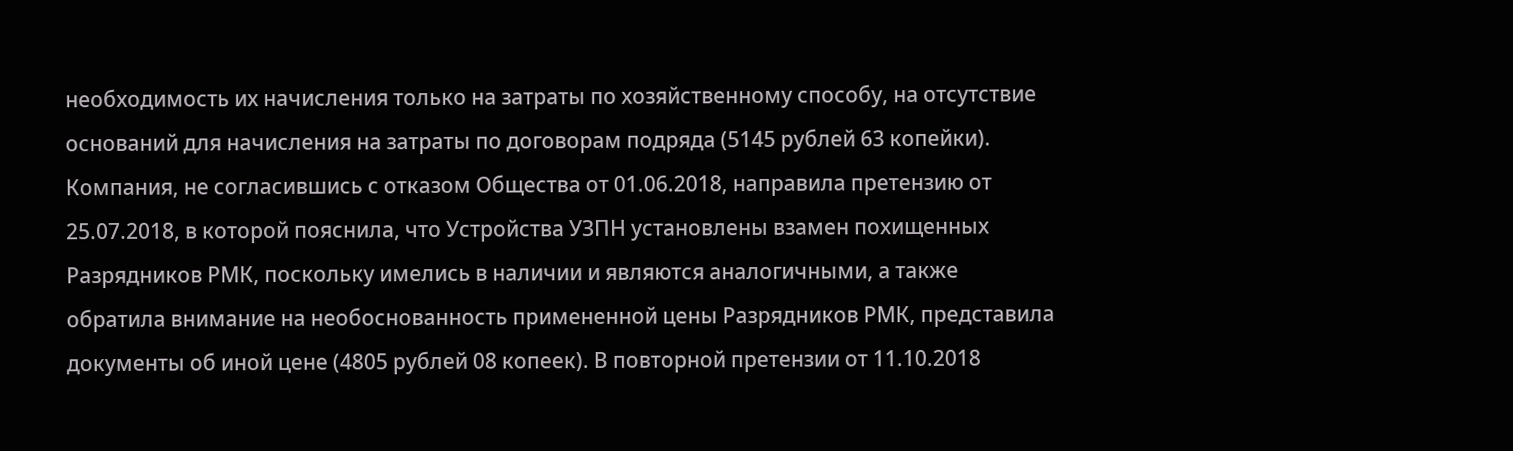необходимость их начисления только на затраты по хозяйственному способу, на отсутствие оснований для начисления на затраты по договорам подряда (5145 рублей 63 копейки). Компания, не согласившись с отказом Общества от 01.06.2018, направила претензию от 25.07.2018, в которой пояснила, что Устройства УЗПН установлены взамен похищенных Разрядников РМК, поскольку имелись в наличии и являются аналогичными, а также обратила внимание на необоснованность примененной цены Разрядников РМК, представила документы об иной цене (4805 рублей 08 копеек). В повторной претензии от 11.10.2018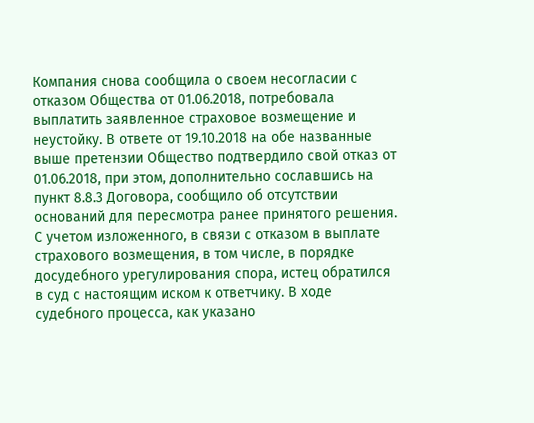Компания снова сообщила о своем несогласии с отказом Общества от 01.06.2018, потребовала выплатить заявленное страховое возмещение и неустойку. В ответе от 19.10.2018 на обе названные выше претензии Общество подтвердило свой отказ от 01.06.2018, при этом, дополнительно сославшись на пункт 8.8.3 Договора, сообщило об отсутствии оснований для пересмотра ранее принятого решения. С учетом изложенного, в связи с отказом в выплате страхового возмещения, в том числе, в порядке досудебного урегулирования спора, истец обратился в суд с настоящим иском к ответчику. В ходе судебного процесса, как указано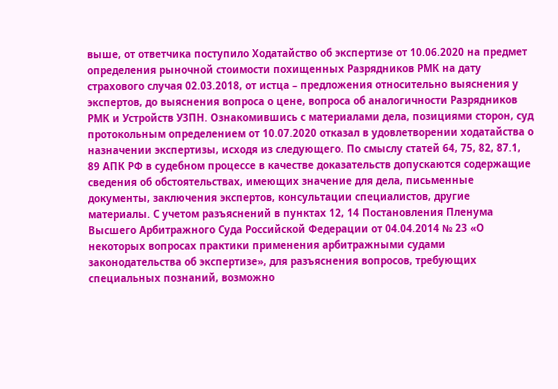выше, от ответчика поступило Ходатайство об экспертизе от 10.06.2020 на предмет определения рыночной стоимости похищенных Разрядников РМК на дату страхового случая 02.03.2018, от истца – предложения относительно выяснения у экспертов, до выяснения вопроса о цене, вопроса об аналогичности Разрядников РМК и Устройств УЗПН. Ознакомившись с материалами дела, позициями сторон, суд протокольным определением от 10.07.2020 отказал в удовлетворении ходатайства о назначении экспертизы, исходя из следующего. По смыслу статей 64, 75, 82, 87.1, 89 АПК РФ в судебном процессе в качестве доказательств допускаются содержащие сведения об обстоятельствах, имеющих значение для дела, письменные документы, заключения экспертов, консультации специалистов, другие материалы. С учетом разъяснений в пунктах 12, 14 Постановления Пленума Высшего Арбитражного Суда Российской Федерации от 04.04.2014 № 23 «О некоторых вопросах практики применения арбитражными судами законодательства об экспертизе», для разъяснения вопросов, требующих специальных познаний, возможно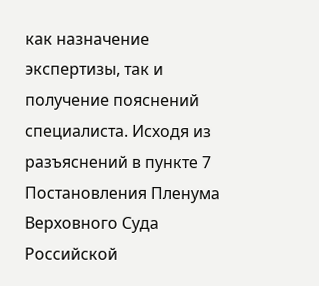как назначение экспертизы, так и получение пояснений специалиста. Исходя из разъяснений в пункте 7 Постановления Пленума Верховного Суда Российской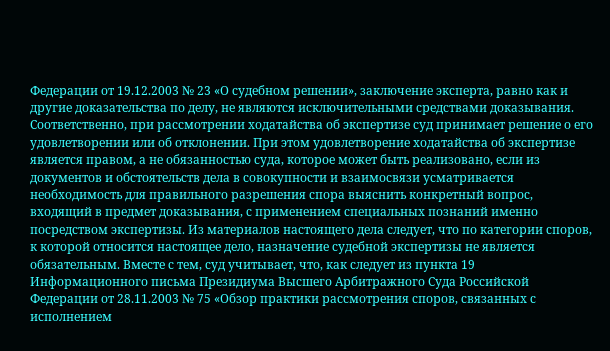Федерации от 19.12.2003 № 23 «О судебном решении», заключение эксперта, равно как и другие доказательства по делу, не являются исключительными средствами доказывания. Соответственно, при рассмотрении ходатайства об экспертизе суд принимает решение о его удовлетворении или об отклонении. При этом удовлетворение ходатайства об экспертизе является правом, а не обязанностью суда, которое может быть реализовано, если из документов и обстоятельств дела в совокупности и взаимосвязи усматривается необходимость для правильного разрешения спора выяснить конкретный вопрос, входящий в предмет доказывания, с применением специальных познаний именно посредством экспертизы. Из материалов настоящего дела следует, что по категории споров, к которой относится настоящее дело, назначение судебной экспертизы не является обязательным. Вместе с тем, суд учитывает, что, как следует из пункта 19 Информационного письма Президиума Высшего Арбитражного Суда Российской Федерации от 28.11.2003 № 75 «Обзор практики рассмотрения споров, связанных с исполнением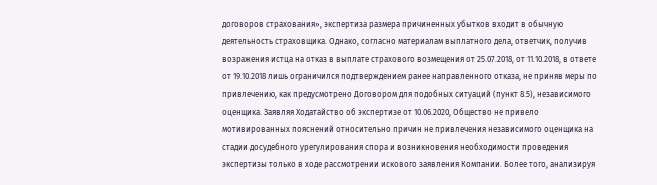договоров страхования», экспертиза размера причиненных убытков входит в обычную деятельность страховщика. Однако, согласно материалам выплатного дела, ответчик, получив возражения истца на отказ в выплате страхового возмещения от 25.07.2018, от 11.10.2018, в ответе от 19.10.2018 лишь ограничился подтверждением ранее направленного отказа, не приняв меры по привлечению, как предусмотрено Договором для подобных ситуаций (пункт 8.5), независимого оценщика. Заявляя Ходатайство об экспертизе от 10.06.2020, Общество не привело мотивированных пояснений относительно причин не привлечения независимого оценщика на стадии досудебного урегулирования спора и возникновения необходимости проведения экспертизы только в ходе рассмотрении искового заявления Компании. Более того, анализируя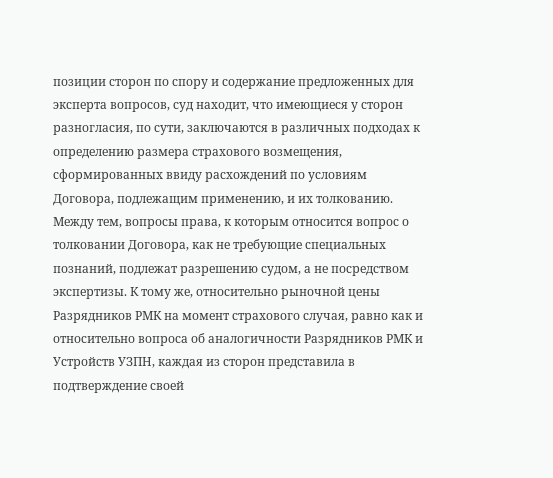позиции сторон по спору и содержание предложенных для эксперта вопросов, суд находит, что имеющиеся у сторон разногласия, по сути, заключаются в различных подходах к определению размера страхового возмещения, сформированных ввиду расхождений по условиям Договора, подлежащим применению, и их толкованию. Между тем, вопросы права, к которым относится вопрос о толковании Договора, как не требующие специальных познаний, подлежат разрешению судом, а не посредством экспертизы. К тому же, относительно рыночной цены Разрядников РМК на момент страхового случая, равно как и относительно вопроса об аналогичности Разрядников РМК и Устройств УЗПН, каждая из сторон представила в подтверждение своей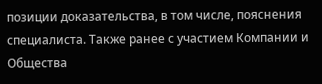позиции доказательства, в том числе, пояснения специалиста. Также ранее с участием Компании и Общества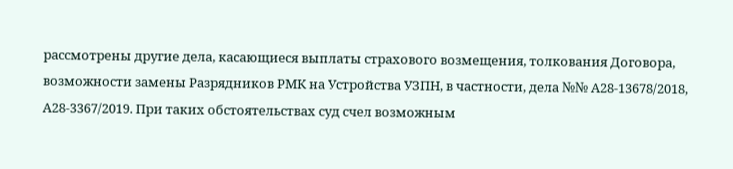рассмотрены другие дела, касающиеся выплаты страхового возмещения, толкования Договора, возможности замены Разрядников РМК на Устройства УЗПН, в частности, дела №№ А28-13678/2018, А28-3367/2019. При таких обстоятельствах суд счел возможным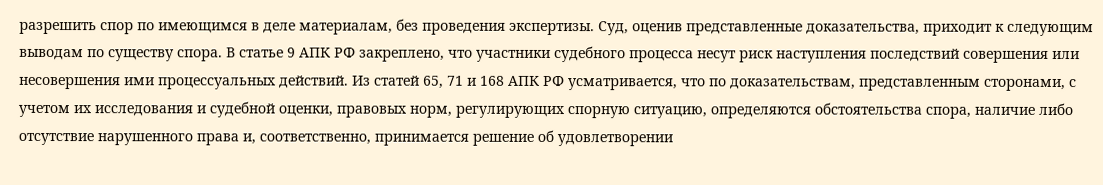разрешить спор по имеющимся в деле материалам, без проведения экспертизы. Суд, оценив представленные доказательства, приходит к следующим выводам по существу спора. В статье 9 АПК РФ закреплено, что участники судебного процесса несут риск наступления последствий совершения или несовершения ими процессуальных действий. Из статей 65, 71 и 168 АПК РФ усматривается, что по доказательствам, представленным сторонами, с учетом их исследования и судебной оценки, правовых норм, регулирующих спорную ситуацию, определяются обстоятельства спора, наличие либо отсутствие нарушенного права и, соответственно, принимается решение об удовлетворении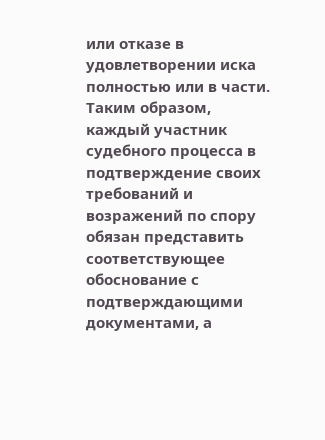или отказе в удовлетворении иска полностью или в части. Таким образом, каждый участник судебного процесса в подтверждение своих требований и возражений по спору обязан представить соответствующее обоснование с подтверждающими документами, а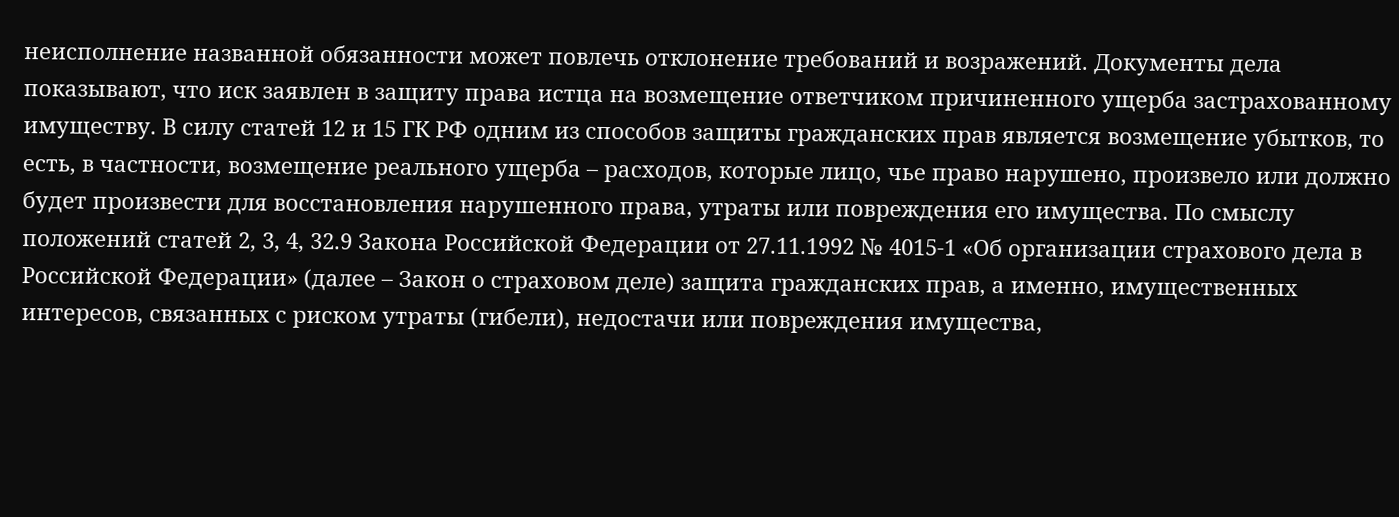неисполнение названной обязанности может повлечь отклонение требований и возражений. Документы дела показывают, что иск заявлен в защиту права истца на возмещение ответчиком причиненного ущерба застрахованному имуществу. В силу статей 12 и 15 ГК РФ одним из способов защиты гражданских прав является возмещение убытков, то есть, в частности, возмещение реального ущерба – расходов, которые лицо, чье право нарушено, произвело или должно будет произвести для восстановления нарушенного права, утраты или повреждения его имущества. По смыслу положений статей 2, 3, 4, 32.9 Закона Российской Федерации от 27.11.1992 № 4015-1 «Об организации страхового дела в Российской Федерации» (далее – Закон о страховом деле) защита гражданских прав, а именно, имущественных интересов, связанных с риском утраты (гибели), недостачи или повреждения имущества,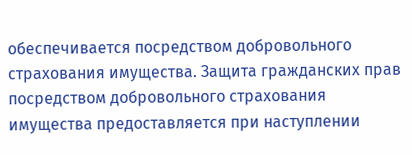обеспечивается посредством добровольного страхования имущества. Защита гражданских прав посредством добровольного страхования имущества предоставляется при наступлении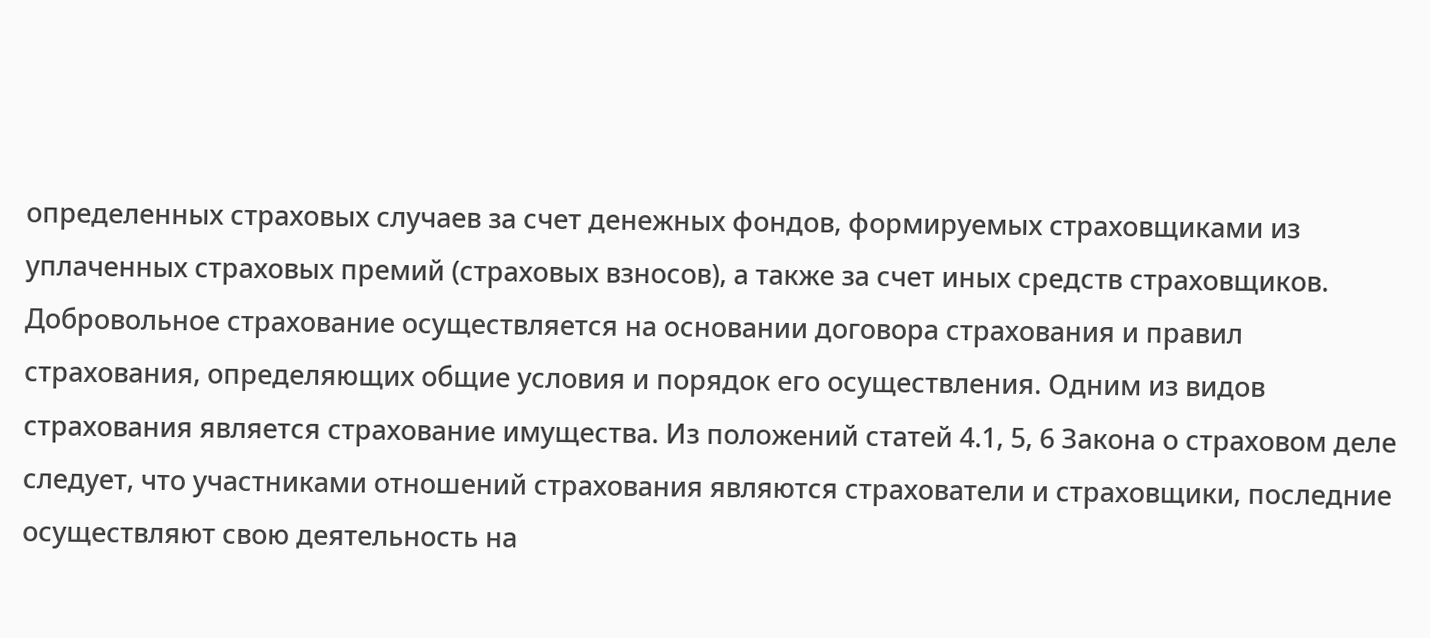определенных страховых случаев за счет денежных фондов, формируемых страховщиками из уплаченных страховых премий (страховых взносов), а также за счет иных средств страховщиков. Добровольное страхование осуществляется на основании договора страхования и правил страхования, определяющих общие условия и порядок его осуществления. Одним из видов страхования является страхование имущества. Из положений статей 4.1, 5, 6 Закона о страховом деле следует, что участниками отношений страхования являются страхователи и страховщики, последние осуществляют свою деятельность на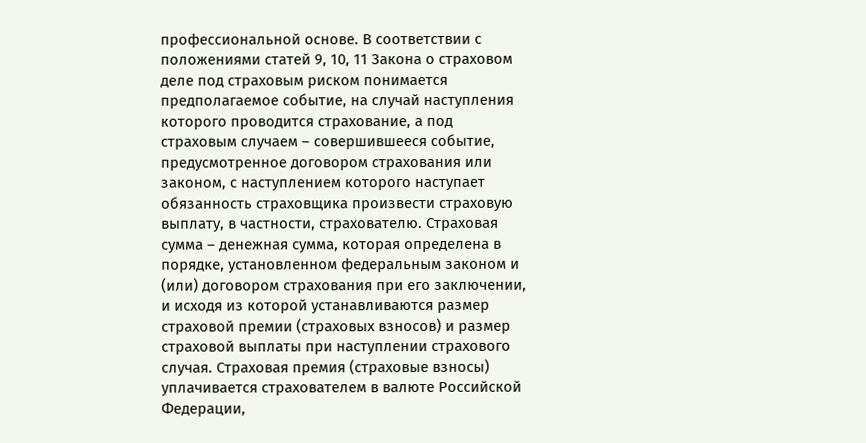профессиональной основе. В соответствии с положениями статей 9, 10, 11 Закона о страховом деле под страховым риском понимается предполагаемое событие, на случай наступления которого проводится страхование, а под страховым случаем – совершившееся событие, предусмотренное договором страхования или законом, с наступлением которого наступает обязанность страховщика произвести страховую выплату, в частности, страхователю. Страховая сумма – денежная сумма, которая определена в порядке, установленном федеральным законом и (или) договором страхования при его заключении, и исходя из которой устанавливаются размер страховой премии (страховых взносов) и размер страховой выплаты при наступлении страхового случая. Страховая премия (страховые взносы) уплачивается страхователем в валюте Российской Федерации,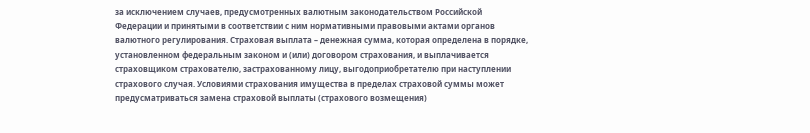за исключением случаев, предусмотренных валютным законодательством Российской Федерации и принятыми в соответствии с ним нормативными правовыми актами органов валютного регулирования. Страховая выплата – денежная сумма, которая определена в порядке, установленном федеральным законом и (или) договором страхования, и выплачивается страховщиком страхователю, застрахованному лицу, выгодоприобретателю при наступлении страхового случая. Условиями страхования имущества в пределах страховой суммы может предусматриваться замена страховой выплаты (страхового возмещения)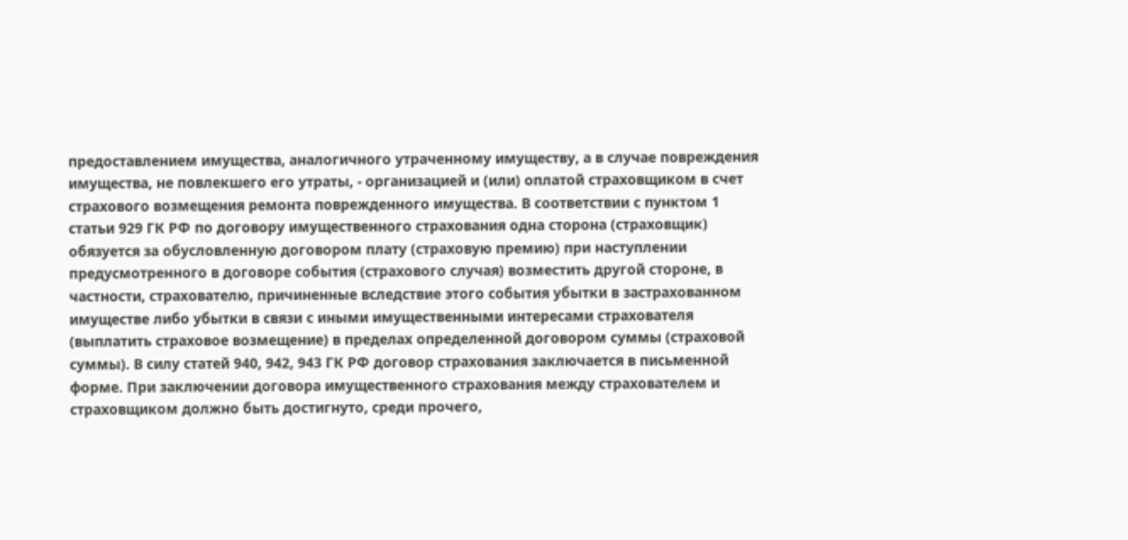предоставлением имущества, аналогичного утраченному имуществу, а в случае повреждения имущества, не повлекшего его утраты, - организацией и (или) оплатой страховщиком в счет страхового возмещения ремонта поврежденного имущества. В соответствии с пунктом 1 статьи 929 ГК РФ по договору имущественного страхования одна сторона (страховщик) обязуется за обусловленную договором плату (страховую премию) при наступлении предусмотренного в договоре события (страхового случая) возместить другой стороне, в частности, страхователю, причиненные вследствие этого события убытки в застрахованном имуществе либо убытки в связи с иными имущественными интересами страхователя (выплатить страховое возмещение) в пределах определенной договором суммы (страховой суммы). В силу статей 940, 942, 943 ГК РФ договор страхования заключается в письменной форме. При заключении договора имущественного страхования между страхователем и страховщиком должно быть достигнуто, среди прочего,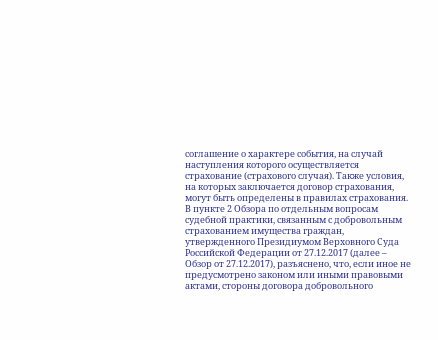соглашение о характере события, на случай наступления которого осуществляется страхование (страхового случая). Также условия, на которых заключается договор страхования, могут быть определены в правилах страхования. В пункте 2 Обзора по отдельным вопросам судебной практики, связанным с добровольным страхованием имущества граждан, утвержденного Президиумом Верховного Суда Российской Федерации от 27.12.2017 (далее – Обзор от 27.12.2017), разъяснено, что, если иное не предусмотрено законом или иными правовыми актами, стороны договора добровольного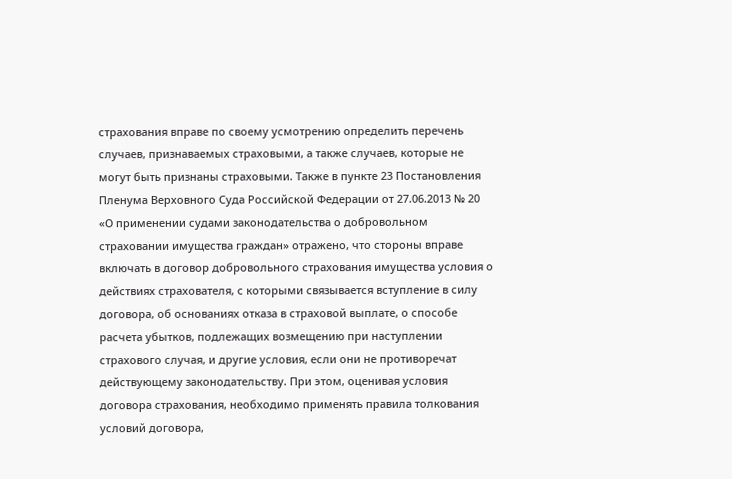страхования вправе по своему усмотрению определить перечень случаев, признаваемых страховыми, а также случаев, которые не могут быть признаны страховыми. Также в пункте 23 Постановления Пленума Верховного Суда Российской Федерации от 27.06.2013 № 20 «О применении судами законодательства о добровольном страховании имущества граждан» отражено, что стороны вправе включать в договор добровольного страхования имущества условия о действиях страхователя, с которыми связывается вступление в силу договора, об основаниях отказа в страховой выплате, о способе расчета убытков, подлежащих возмещению при наступлении страхового случая, и другие условия, если они не противоречат действующему законодательству. При этом, оценивая условия договора страхования, необходимо применять правила толкования условий договора,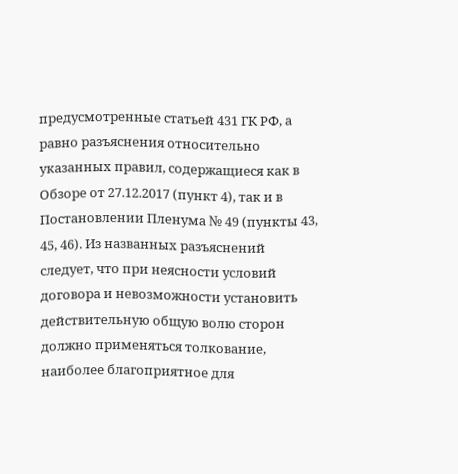предусмотренные статьей 431 ГК РФ, а равно разъяснения относительно указанных правил, содержащиеся как в Обзоре от 27.12.2017 (пункт 4), так и в Постановлении Пленума № 49 (пункты 43, 45, 46). Из названных разъяснений следует, что при неясности условий договора и невозможности установить действительную общую волю сторон должно применяться толкование, наиболее благоприятное для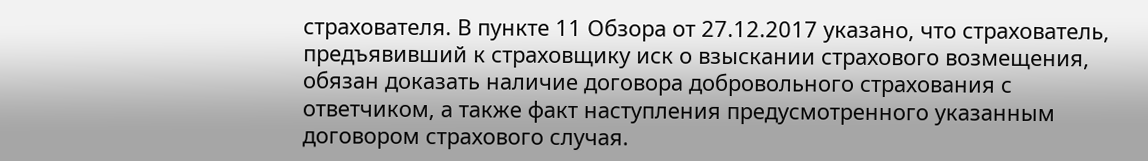страхователя. В пункте 11 Обзора от 27.12.2017 указано, что страхователь, предъявивший к страховщику иск о взыскании страхового возмещения, обязан доказать наличие договора добровольного страхования с ответчиком, а также факт наступления предусмотренного указанным договором страхового случая.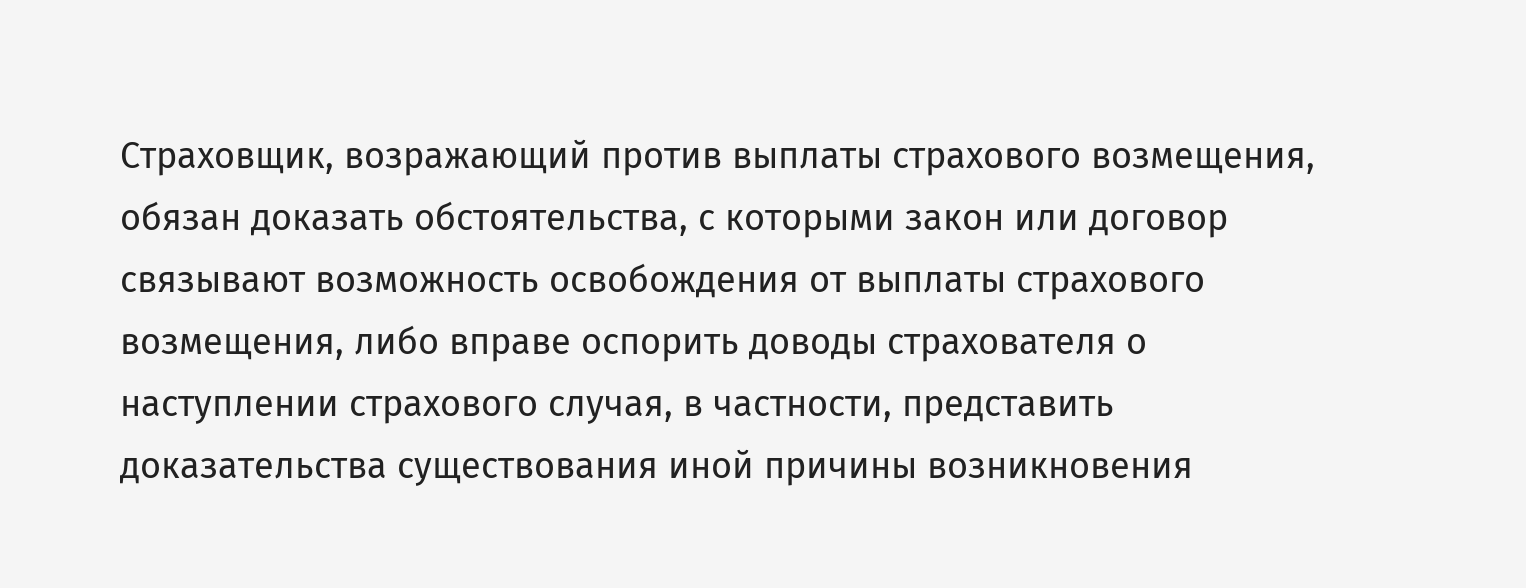Страховщик, возражающий против выплаты страхового возмещения, обязан доказать обстоятельства, с которыми закон или договор связывают возможность освобождения от выплаты страхового возмещения, либо вправе оспорить доводы страхователя о наступлении страхового случая, в частности, представить доказательства существования иной причины возникновения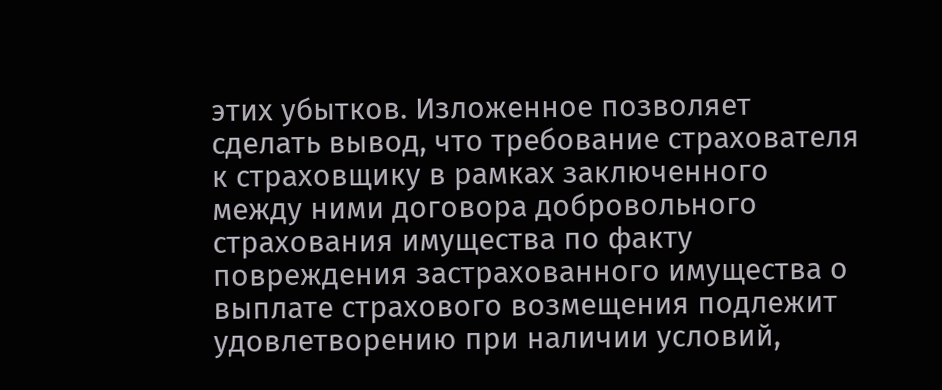этих убытков. Изложенное позволяет сделать вывод, что требование страхователя к страховщику в рамках заключенного между ними договора добровольного страхования имущества по факту повреждения застрахованного имущества о выплате страхового возмещения подлежит удовлетворению при наличии условий,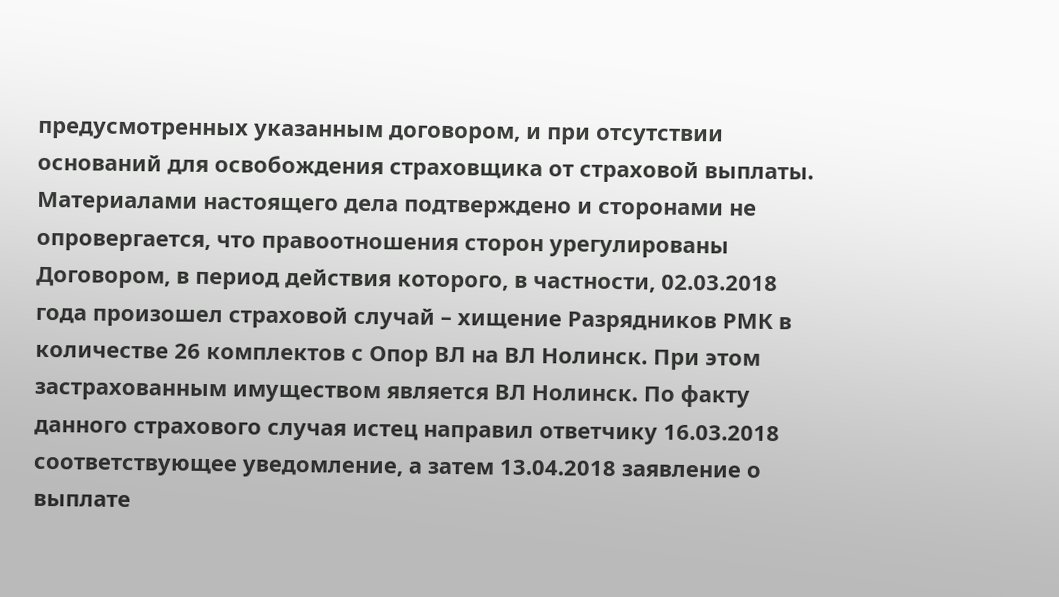предусмотренных указанным договором, и при отсутствии оснований для освобождения страховщика от страховой выплаты. Материалами настоящего дела подтверждено и сторонами не опровергается, что правоотношения сторон урегулированы Договором, в период действия которого, в частности, 02.03.2018 года произошел страховой случай – хищение Разрядников РМК в количестве 26 комплектов с Опор ВЛ на ВЛ Нолинск. При этом застрахованным имуществом является ВЛ Нолинск. По факту данного страхового случая истец направил ответчику 16.03.2018 соответствующее уведомление, а затем 13.04.2018 заявление о выплате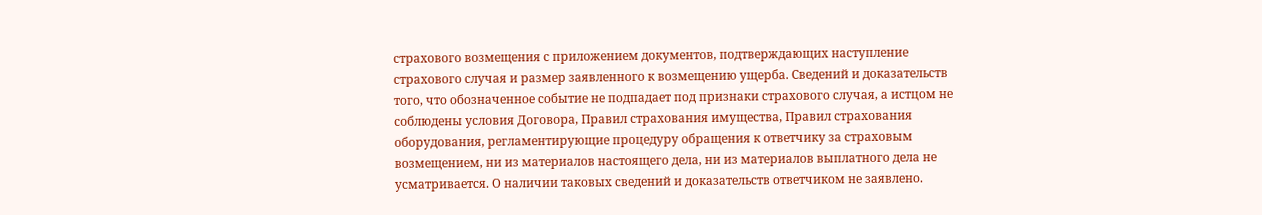страхового возмещения с приложением документов, подтверждающих наступление страхового случая и размер заявленного к возмещению ущерба. Сведений и доказательств того, что обозначенное событие не подпадает под признаки страхового случая, а истцом не соблюдены условия Договора, Правил страхования имущества, Правил страхования оборудования, регламентирующие процедуру обращения к ответчику за страховым возмещением, ни из материалов настоящего дела, ни из материалов выплатного дела не усматривается. О наличии таковых сведений и доказательств ответчиком не заявлено.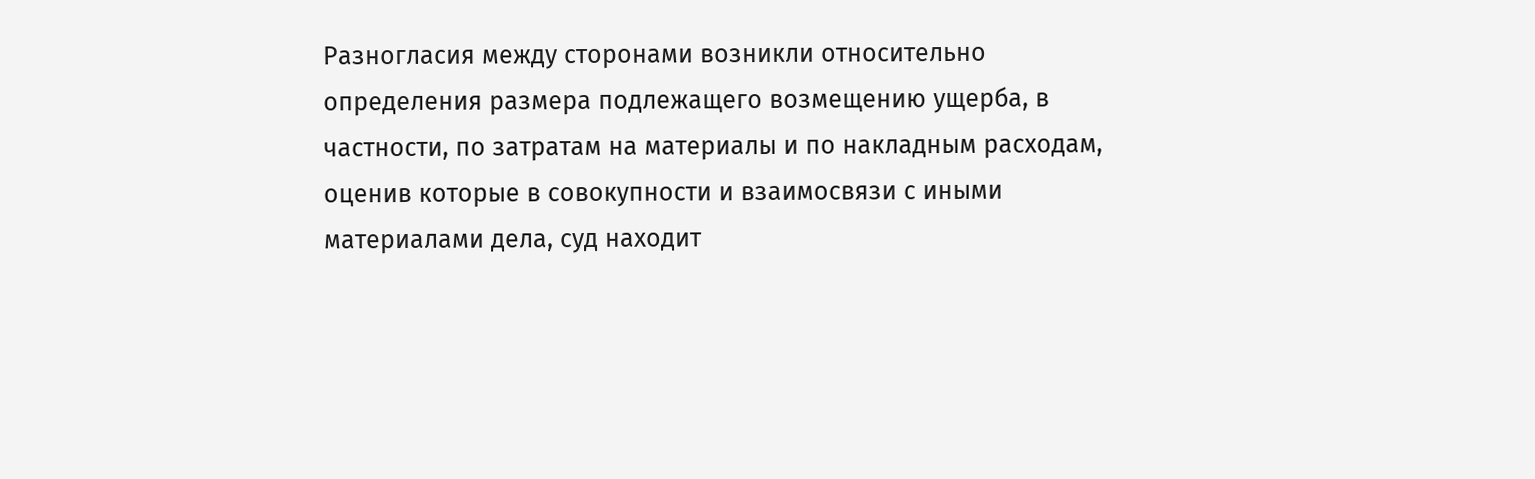Разногласия между сторонами возникли относительно определения размера подлежащего возмещению ущерба, в частности, по затратам на материалы и по накладным расходам, оценив которые в совокупности и взаимосвязи с иными материалами дела, суд находит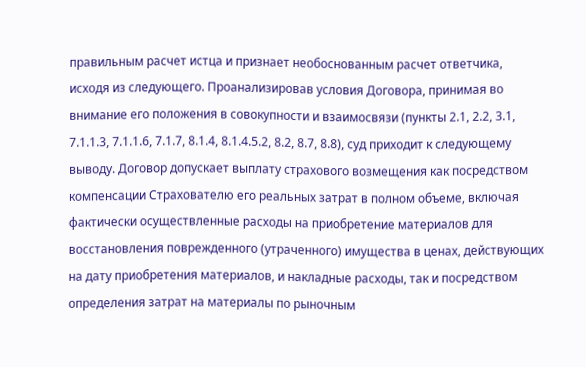правильным расчет истца и признает необоснованным расчет ответчика, исходя из следующего. Проанализировав условия Договора, принимая во внимание его положения в совокупности и взаимосвязи (пункты 2.1, 2.2, 3.1, 7.1.1.3, 7.1.1.6, 7.1.7, 8.1.4, 8.1.4.5.2, 8.2, 8.7, 8.8), суд приходит к следующему выводу. Договор допускает выплату страхового возмещения как посредством компенсации Страхователю его реальных затрат в полном объеме, включая фактически осуществленные расходы на приобретение материалов для восстановления поврежденного (утраченного) имущества в ценах, действующих на дату приобретения материалов, и накладные расходы, так и посредством определения затрат на материалы по рыночным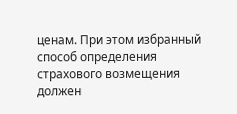ценам. При этом избранный способ определения страхового возмещения должен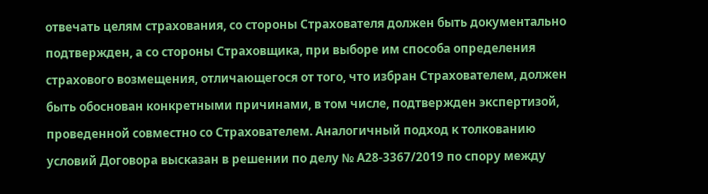отвечать целям страхования, со стороны Страхователя должен быть документально подтвержден, а со стороны Страховщика, при выборе им способа определения страхового возмещения, отличающегося от того, что избран Страхователем, должен быть обоснован конкретными причинами, в том числе, подтвержден экспертизой, проведенной совместно со Страхователем. Аналогичный подход к толкованию условий Договора высказан в решении по делу № А28-3367/2019 по спору между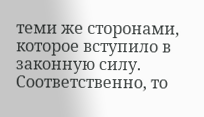теми же сторонами, которое вступило в законную силу. Соответственно, то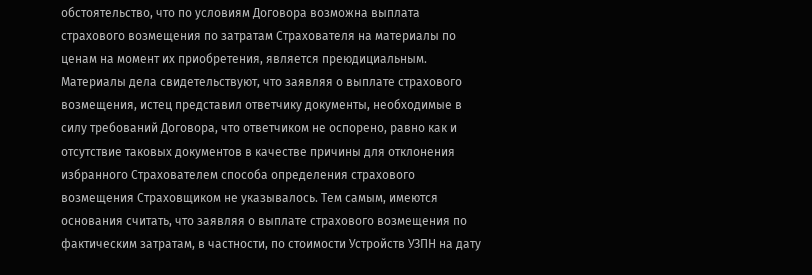обстоятельство, что по условиям Договора возможна выплата страхового возмещения по затратам Страхователя на материалы по ценам на момент их приобретения, является преюдициальным. Материалы дела свидетельствуют, что заявляя о выплате страхового возмещения, истец представил ответчику документы, необходимые в силу требований Договора, что ответчиком не оспорено, равно как и отсутствие таковых документов в качестве причины для отклонения избранного Страхователем способа определения страхового возмещения Страховщиком не указывалось. Тем самым, имеются основания считать, что заявляя о выплате страхового возмещения по фактическим затратам, в частности, по стоимости Устройств УЗПН на дату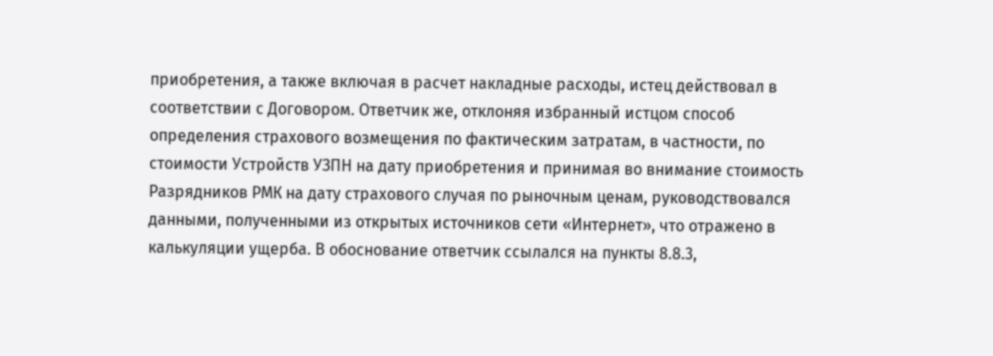приобретения, а также включая в расчет накладные расходы, истец действовал в соответствии с Договором. Ответчик же, отклоняя избранный истцом способ определения страхового возмещения по фактическим затратам, в частности, по стоимости Устройств УЗПН на дату приобретения и принимая во внимание стоимость Разрядников РМК на дату страхового случая по рыночным ценам, руководствовался данными, полученными из открытых источников сети «Интернет», что отражено в калькуляции ущерба. В обоснование ответчик ссылался на пункты 8.8.3,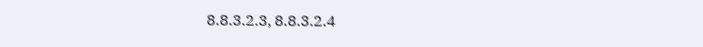8.8.3.2.3, 8.8.3.2.4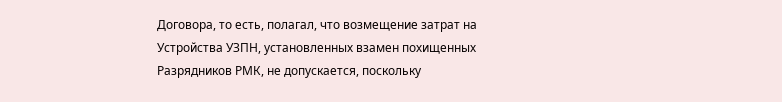Договора, то есть, полагал, что возмещение затрат на Устройства УЗПН, установленных взамен похищенных Разрядников РМК, не допускается, поскольку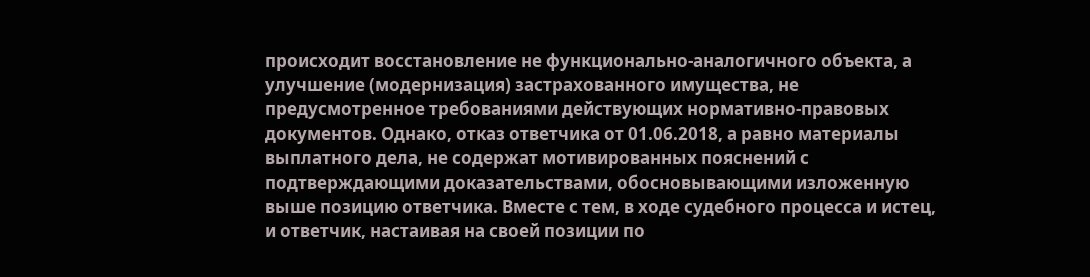происходит восстановление не функционально-аналогичного объекта, а улучшение (модернизация) застрахованного имущества, не предусмотренное требованиями действующих нормативно-правовых документов. Однако, отказ ответчика от 01.06.2018, а равно материалы выплатного дела, не содержат мотивированных пояснений с подтверждающими доказательствами, обосновывающими изложенную выше позицию ответчика. Вместе с тем, в ходе судебного процесса и истец, и ответчик, настаивая на своей позиции по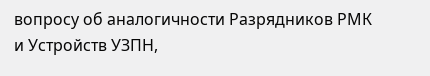вопросу об аналогичности Разрядников РМК и Устройств УЗПН,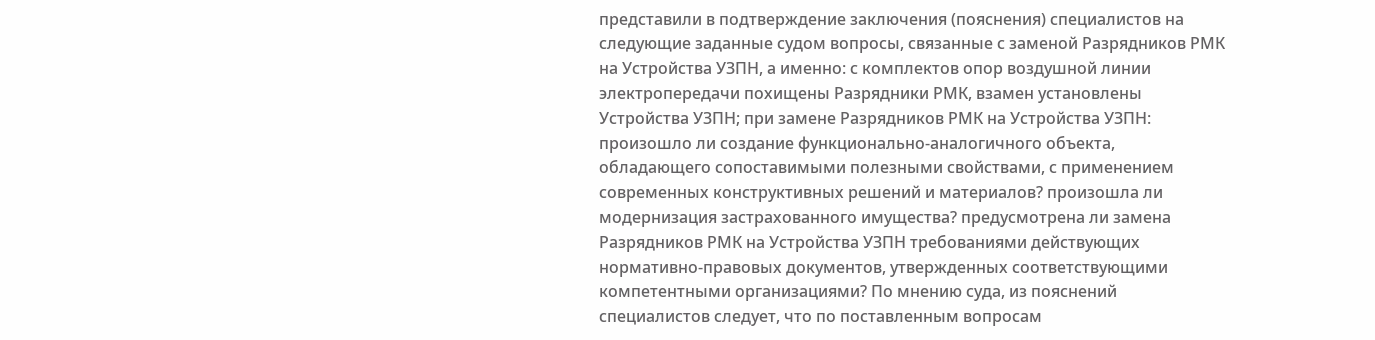представили в подтверждение заключения (пояснения) специалистов на следующие заданные судом вопросы, связанные с заменой Разрядников РМК на Устройства УЗПН, а именно: с комплектов опор воздушной линии электропередачи похищены Разрядники РМК, взамен установлены Устройства УЗПН; при замене Разрядников РМК на Устройства УЗПН: произошло ли создание функционально-аналогичного объекта, обладающего сопоставимыми полезными свойствами, с применением современных конструктивных решений и материалов? произошла ли модернизация застрахованного имущества? предусмотрена ли замена Разрядников РМК на Устройства УЗПН требованиями действующих нормативно-правовых документов, утвержденных соответствующими компетентными организациями? По мнению суда, из пояснений специалистов следует, что по поставленным вопросам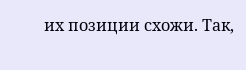их позиции схожи. Так,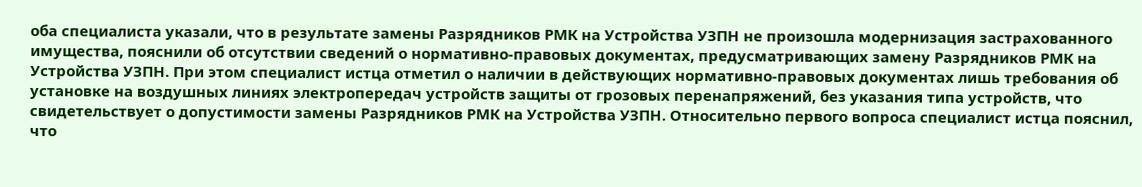оба специалиста указали, что в результате замены Разрядников РМК на Устройства УЗПН не произошла модернизация застрахованного имущества, пояснили об отсутствии сведений о нормативно-правовых документах, предусматривающих замену Разрядников РМК на Устройства УЗПН. При этом специалист истца отметил о наличии в действующих нормативно-правовых документах лишь требования об установке на воздушных линиях электропередач устройств защиты от грозовых перенапряжений, без указания типа устройств, что свидетельствует о допустимости замены Разрядников РМК на Устройства УЗПН. Относительно первого вопроса специалист истца пояснил, что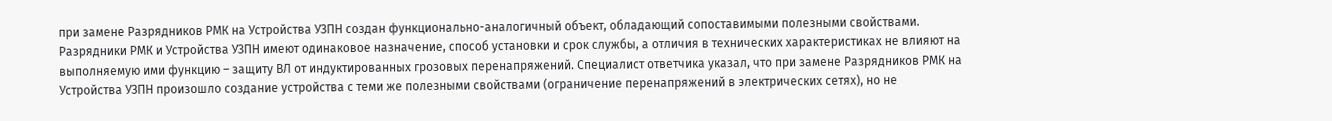при замене Разрядников РМК на Устройства УЗПН создан функционально-аналогичный объект, обладающий сопоставимыми полезными свойствами. Разрядники РМК и Устройства УЗПН имеют одинаковое назначение, способ установки и срок службы, а отличия в технических характеристиках не влияют на выполняемую ими функцию – защиту ВЛ от индуктированных грозовых перенапряжений. Специалист ответчика указал, что при замене Разрядников РМК на Устройства УЗПН произошло создание устройства с теми же полезными свойствами (ограничение перенапряжений в электрических сетях), но не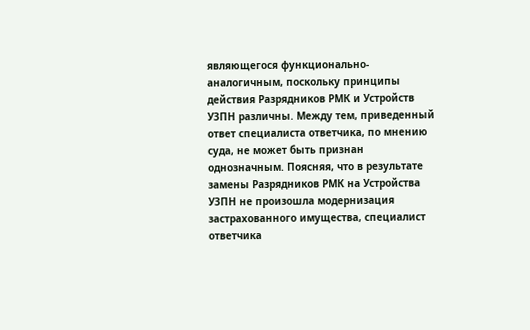являющегося функционально-аналогичным, поскольку принципы действия Разрядников РМК и Устройств УЗПН различны. Между тем, приведенный ответ специалиста ответчика, по мнению суда, не может быть признан однозначным. Поясняя, что в результате замены Разрядников РМК на Устройства УЗПН не произошла модернизация застрахованного имущества, специалист ответчика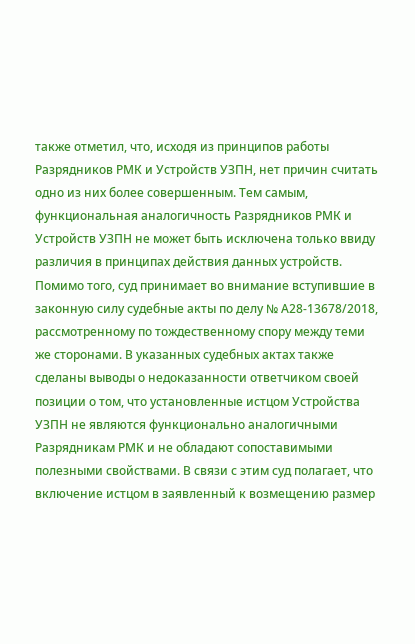также отметил, что, исходя из принципов работы Разрядников РМК и Устройств УЗПН, нет причин считать одно из них более совершенным. Тем самым, функциональная аналогичность Разрядников РМК и Устройств УЗПН не может быть исключена только ввиду различия в принципах действия данных устройств. Помимо того, суд принимает во внимание вступившие в законную силу судебные акты по делу № А28-13678/2018, рассмотренному по тождественному спору между теми же сторонами. В указанных судебных актах также сделаны выводы о недоказанности ответчиком своей позиции о том, что установленные истцом Устройства УЗПН не являются функционально аналогичными Разрядникам РМК и не обладают сопоставимыми полезными свойствами. В связи с этим суд полагает, что включение истцом в заявленный к возмещению размер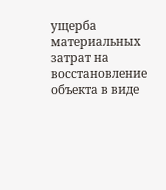ущерба материальных затрат на восстановление объекта в виде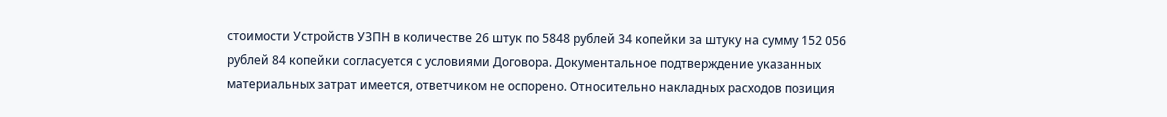стоимости Устройств УЗПН в количестве 26 штук по 5848 рублей 34 копейки за штуку на сумму 152 056 рублей 84 копейки согласуется с условиями Договора. Документальное подтверждение указанных материальных затрат имеется, ответчиком не оспорено. Относительно накладных расходов позиция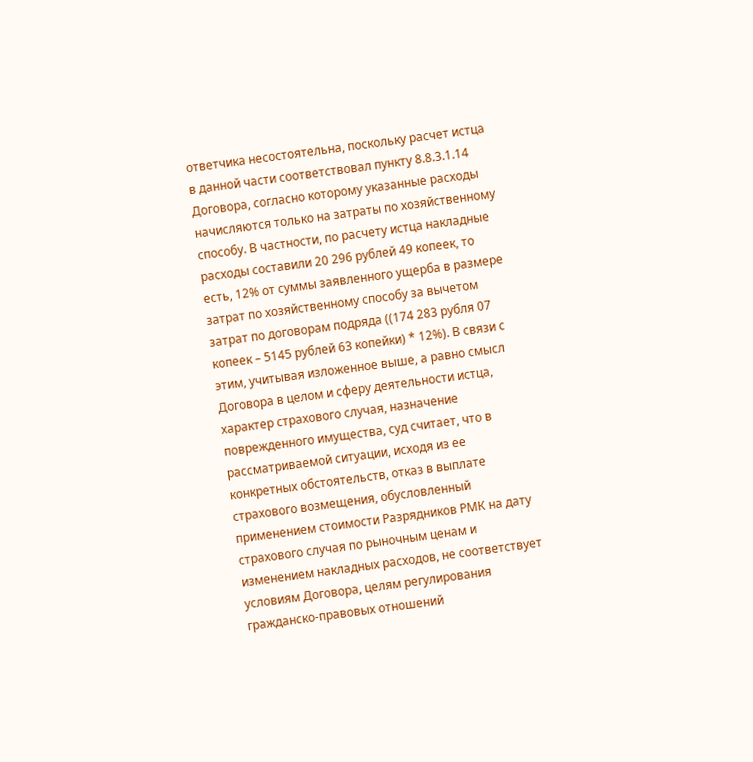ответчика несостоятельна, поскольку расчет истца в данной части соответствовал пункту 8.8.3.1.14 Договора, согласно которому указанные расходы начисляются только на затраты по хозяйственному способу. В частности, по расчету истца накладные расходы составили 20 296 рублей 49 копеек, то есть, 12% от суммы заявленного ущерба в размере затрат по хозяйственному способу за вычетом затрат по договорам подряда ((174 283 рубля 07 копеек – 5145 рублей 63 копейки) * 12%). В связи с этим, учитывая изложенное выше, а равно смысл Договора в целом и сферу деятельности истца, характер страхового случая, назначение поврежденного имущества, суд считает, что в рассматриваемой ситуации, исходя из ее конкретных обстоятельств, отказ в выплате страхового возмещения, обусловленный применением стоимости Разрядников РМК на дату страхового случая по рыночным ценам и изменением накладных расходов, не соответствует условиям Договора, целям регулирования гражданско-правовых отношений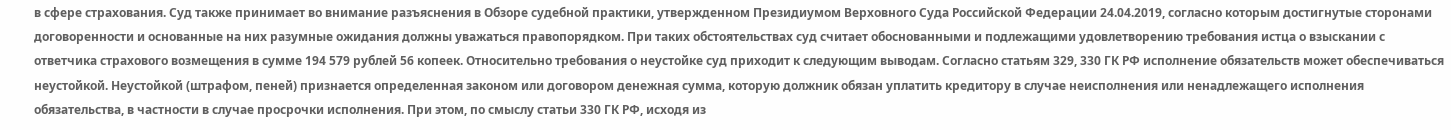в сфере страхования. Суд также принимает во внимание разъяснения в Обзоре судебной практики, утвержденном Президиумом Верховного Суда Российской Федерации 24.04.2019, согласно которым достигнутые сторонами договоренности и основанные на них разумные ожидания должны уважаться правопорядком. При таких обстоятельствах суд считает обоснованными и подлежащими удовлетворению требования истца о взыскании с ответчика страхового возмещения в сумме 194 579 рублей 56 копеек. Относительно требования о неустойке суд приходит к следующим выводам. Согласно статьям 329, 330 ГК РФ исполнение обязательств может обеспечиваться неустойкой. Неустойкой (штрафом, пеней) признается определенная законом или договором денежная сумма, которую должник обязан уплатить кредитору в случае неисполнения или ненадлежащего исполнения обязательства, в частности в случае просрочки исполнения. При этом, по смыслу статьи 330 ГК РФ, исходя из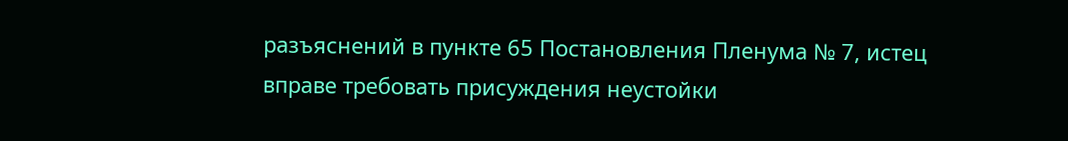разъяснений в пункте 65 Постановления Пленума № 7, истец вправе требовать присуждения неустойки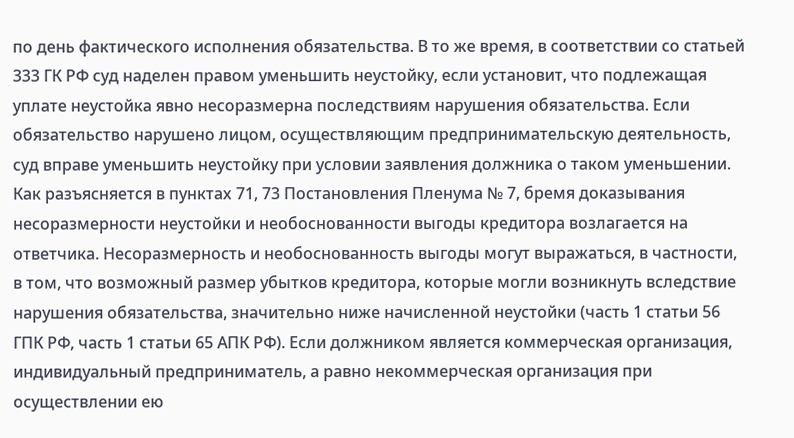по день фактического исполнения обязательства. В то же время, в соответствии со статьей 333 ГК РФ суд наделен правом уменьшить неустойку, если установит, что подлежащая уплате неустойка явно несоразмерна последствиям нарушения обязательства. Если обязательство нарушено лицом, осуществляющим предпринимательскую деятельность, суд вправе уменьшить неустойку при условии заявления должника о таком уменьшении. Как разъясняется в пунктах 71, 73 Постановления Пленума № 7, бремя доказывания несоразмерности неустойки и необоснованности выгоды кредитора возлагается на ответчика. Несоразмерность и необоснованность выгоды могут выражаться, в частности, в том, что возможный размер убытков кредитора, которые могли возникнуть вследствие нарушения обязательства, значительно ниже начисленной неустойки (часть 1 статьи 56 ГПК РФ, часть 1 статьи 65 АПК РФ). Если должником является коммерческая организация, индивидуальный предприниматель, а равно некоммерческая организация при осуществлении ею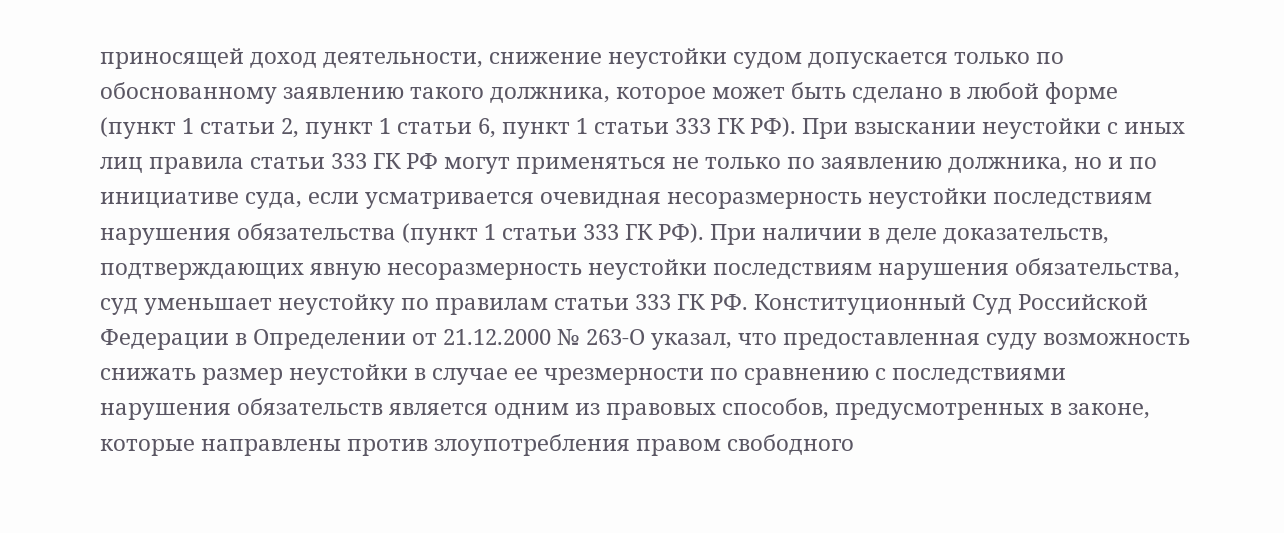приносящей доход деятельности, снижение неустойки судом допускается только по обоснованному заявлению такого должника, которое может быть сделано в любой форме (пункт 1 статьи 2, пункт 1 статьи 6, пункт 1 статьи 333 ГК РФ). При взыскании неустойки с иных лиц правила статьи 333 ГК РФ могут применяться не только по заявлению должника, но и по инициативе суда, если усматривается очевидная несоразмерность неустойки последствиям нарушения обязательства (пункт 1 статьи 333 ГК РФ). При наличии в деле доказательств, подтверждающих явную несоразмерность неустойки последствиям нарушения обязательства, суд уменьшает неустойку по правилам статьи 333 ГК РФ. Конституционный Суд Российской Федерации в Определении от 21.12.2000 № 263-О указал, что предоставленная суду возможность снижать размер неустойки в случае ее чрезмерности по сравнению с последствиями нарушения обязательств является одним из правовых способов, предусмотренных в законе, которые направлены против злоупотребления правом свободного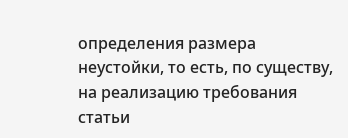определения размера неустойки, то есть, по существу, на реализацию требования статьи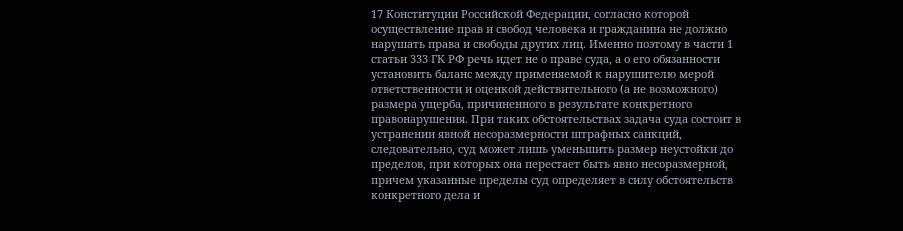17 Конституции Российской Федерации, согласно которой осуществление прав и свобод человека и гражданина не должно нарушать права и свободы других лиц. Именно поэтому в части 1 статьи 333 ГК РФ речь идет не о праве суда, а о его обязанности установить баланс между применяемой к нарушителю мерой ответственности и оценкой действительного (а не возможного) размера ущерба, причиненного в результате конкретного правонарушения. При таких обстоятельствах задача суда состоит в устранении явной несоразмерности штрафных санкций, следовательно, суд может лишь уменьшить размер неустойки до пределов, при которых она перестает быть явно несоразмерной, причем указанные пределы суд определяет в силу обстоятельств конкретного дела и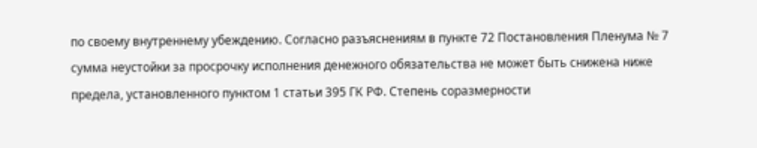по своему внутреннему убеждению. Согласно разъяснениям в пункте 72 Постановления Пленума № 7 сумма неустойки за просрочку исполнения денежного обязательства не может быть снижена ниже предела, установленного пунктом 1 статьи 395 ГК РФ. Степень соразмерности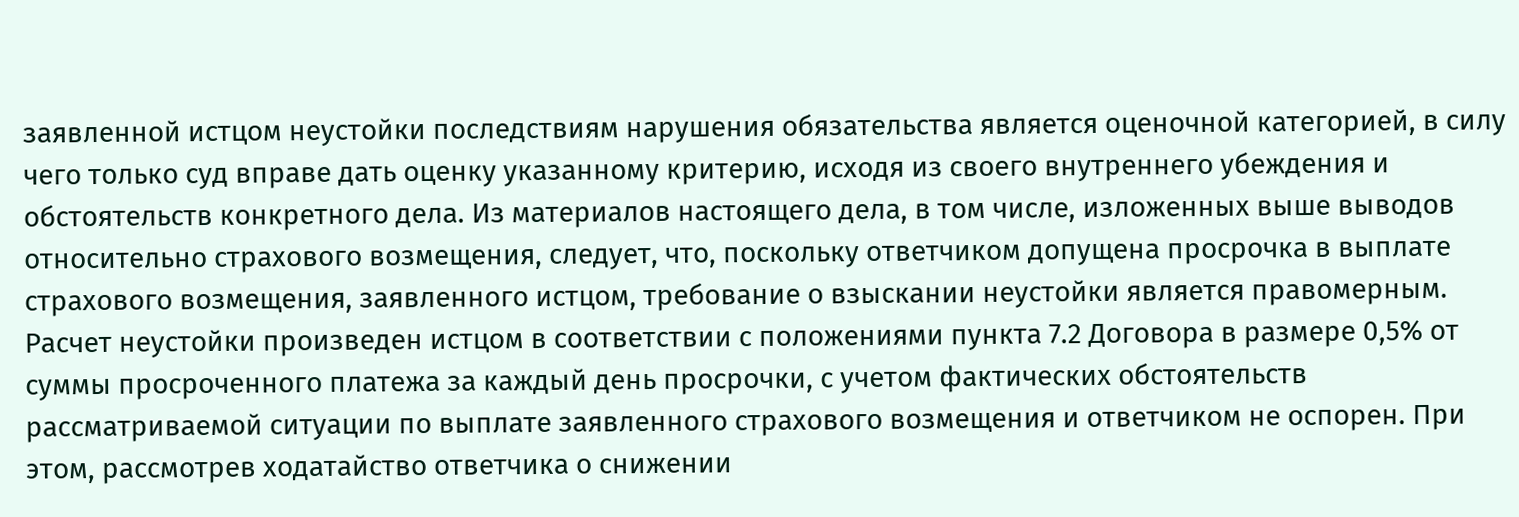заявленной истцом неустойки последствиям нарушения обязательства является оценочной категорией, в силу чего только суд вправе дать оценку указанному критерию, исходя из своего внутреннего убеждения и обстоятельств конкретного дела. Из материалов настоящего дела, в том числе, изложенных выше выводов относительно страхового возмещения, следует, что, поскольку ответчиком допущена просрочка в выплате страхового возмещения, заявленного истцом, требование о взыскании неустойки является правомерным. Расчет неустойки произведен истцом в соответствии с положениями пункта 7.2 Договора в размере 0,5% от суммы просроченного платежа за каждый день просрочки, с учетом фактических обстоятельств рассматриваемой ситуации по выплате заявленного страхового возмещения и ответчиком не оспорен. При этом, рассмотрев ходатайство ответчика о снижении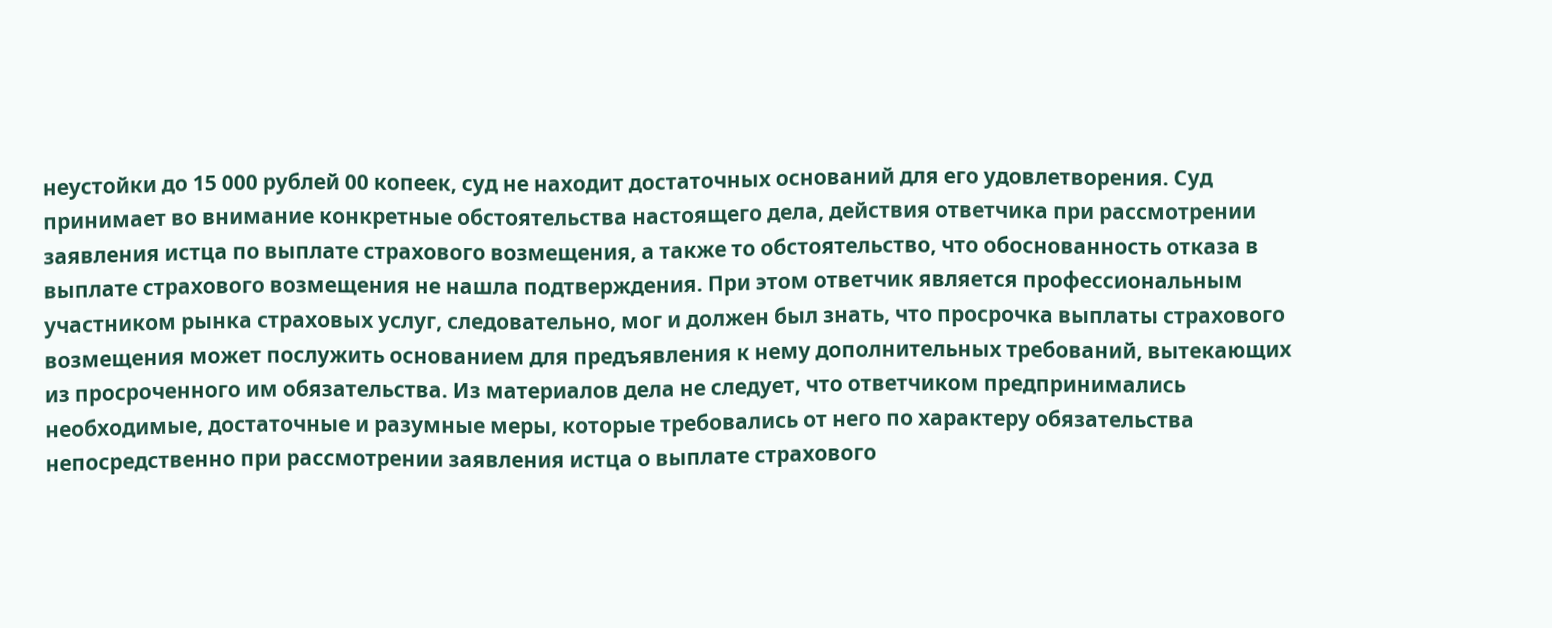неустойки до 15 000 рублей 00 копеек, суд не находит достаточных оснований для его удовлетворения. Суд принимает во внимание конкретные обстоятельства настоящего дела, действия ответчика при рассмотрении заявления истца по выплате страхового возмещения, а также то обстоятельство, что обоснованность отказа в выплате страхового возмещения не нашла подтверждения. При этом ответчик является профессиональным участником рынка страховых услуг, следовательно, мог и должен был знать, что просрочка выплаты страхового возмещения может послужить основанием для предъявления к нему дополнительных требований, вытекающих из просроченного им обязательства. Из материалов дела не следует, что ответчиком предпринимались необходимые, достаточные и разумные меры, которые требовались от него по характеру обязательства непосредственно при рассмотрении заявления истца о выплате страхового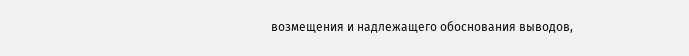возмещения и надлежащего обоснования выводов,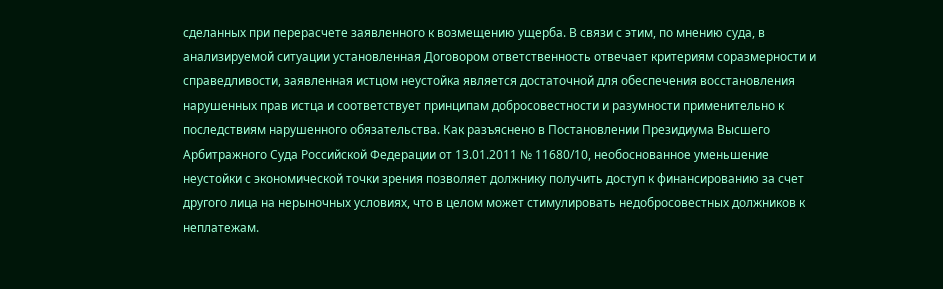сделанных при перерасчете заявленного к возмещению ущерба. В связи с этим, по мнению суда, в анализируемой ситуации установленная Договором ответственность отвечает критериям соразмерности и справедливости, заявленная истцом неустойка является достаточной для обеспечения восстановления нарушенных прав истца и соответствует принципам добросовестности и разумности применительно к последствиям нарушенного обязательства. Как разъяснено в Постановлении Президиума Высшего Арбитражного Суда Российской Федерации от 13.01.2011 № 11680/10, необоснованное уменьшение неустойки с экономической точки зрения позволяет должнику получить доступ к финансированию за счет другого лица на нерыночных условиях, что в целом может стимулировать недобросовестных должников к неплатежам.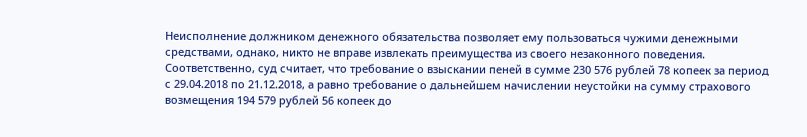Неисполнение должником денежного обязательства позволяет ему пользоваться чужими денежными средствами, однако, никто не вправе извлекать преимущества из своего незаконного поведения. Соответственно, суд считает, что требование о взыскании пеней в сумме 230 576 рублей 78 копеек за период с 29.04.2018 по 21.12.2018, а равно требование о дальнейшем начислении неустойки на сумму страхового возмещения 194 579 рублей 56 копеек до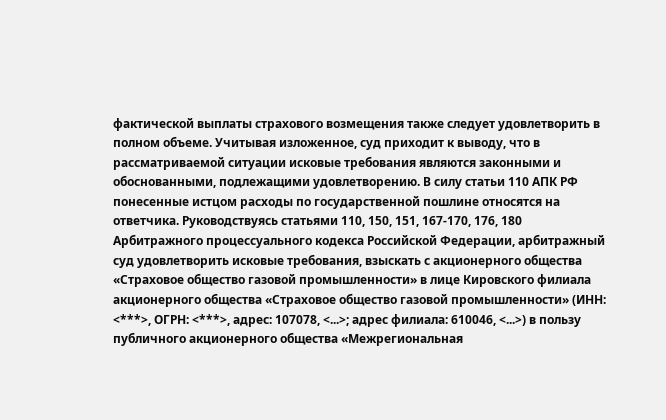фактической выплаты страхового возмещения также следует удовлетворить в полном объеме. Учитывая изложенное, суд приходит к выводу, что в рассматриваемой ситуации исковые требования являются законными и обоснованными, подлежащими удовлетворению. В силу статьи 110 АПК РФ понесенные истцом расходы по государственной пошлине относятся на ответчика. Руководствуясь статьями 110, 150, 151, 167-170, 176, 180 Арбитражного процессуального кодекса Российской Федерации, арбитражный суд удовлетворить исковые требования, взыскать с акционерного общества «Страховое общество газовой промышленности» в лице Кировского филиала акционерного общества «Страховое общество газовой промышленности» (ИНН: <***>, ОГРН: <***>, адрес: 107078, <...>; адрес филиала: 610046, <...>) в пользу публичного акционерного общества «Межрегиональная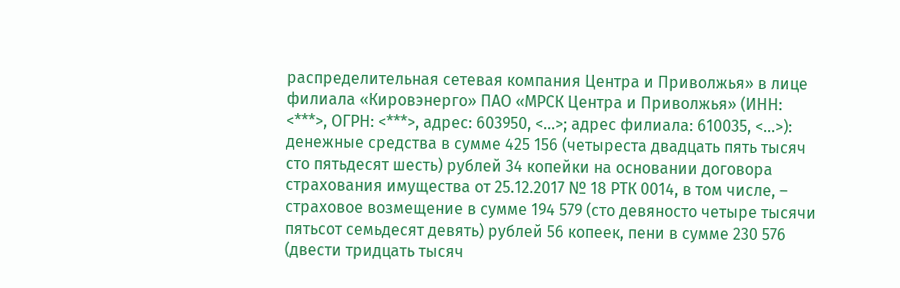распределительная сетевая компания Центра и Приволжья» в лице филиала «Кировэнерго» ПАО «МРСК Центра и Приволжья» (ИНН: <***>, ОГРН: <***>, адрес: 603950, <...>; адрес филиала: 610035, <...>): денежные средства в сумме 425 156 (четыреста двадцать пять тысяч сто пятьдесят шесть) рублей 34 копейки на основании договора страхования имущества от 25.12.2017 № 18 РТК 0014, в том числе, – страховое возмещение в сумме 194 579 (сто девяносто четыре тысячи пятьсот семьдесят девять) рублей 56 копеек, пени в сумме 230 576 (двести тридцать тысяч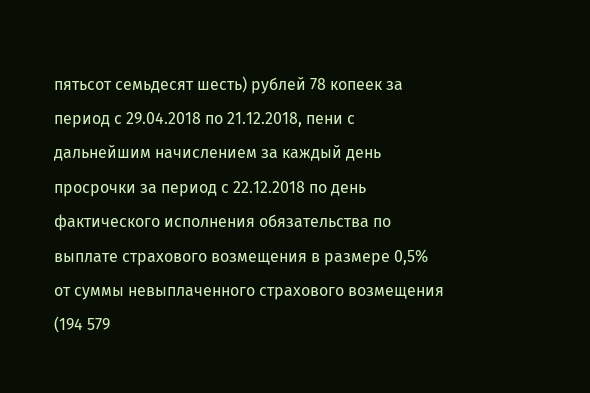пятьсот семьдесят шесть) рублей 78 копеек за период с 29.04.2018 по 21.12.2018, пени с дальнейшим начислением за каждый день просрочки за период с 22.12.2018 по день фактического исполнения обязательства по выплате страхового возмещения в размере 0,5% от суммы невыплаченного страхового возмещения (194 579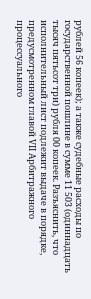рублей 56 копеек); а также судебные расходы по государственной пошлине в сумме 11 503 (одиннадцать тысяч пятьсот три) рубля 00 копеек. Разъяснить, что исполнительный лист подлежит выдаче в порядке, предусмотренном главой VII Арбитражного процессуального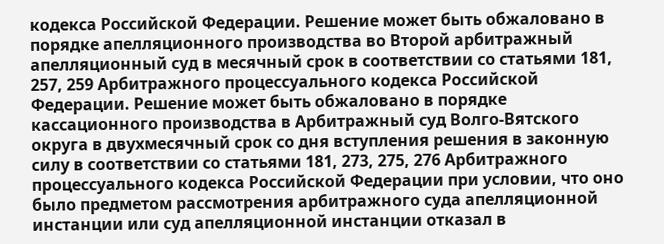кодекса Российской Федерации. Решение может быть обжаловано в порядке апелляционного производства во Второй арбитражный апелляционный суд в месячный срок в соответствии со статьями 181, 257, 259 Арбитражного процессуального кодекса Российской Федерации. Решение может быть обжаловано в порядке кассационного производства в Арбитражный суд Волго-Вятского округа в двухмесячный срок со дня вступления решения в законную силу в соответствии со статьями 181, 273, 275, 276 Арбитражного процессуального кодекса Российской Федерации при условии, что оно было предметом рассмотрения арбитражного суда апелляционной инстанции или суд апелляционной инстанции отказал в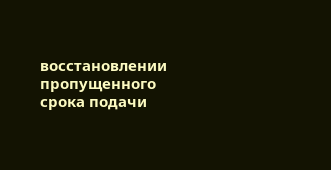восстановлении пропущенного срока подачи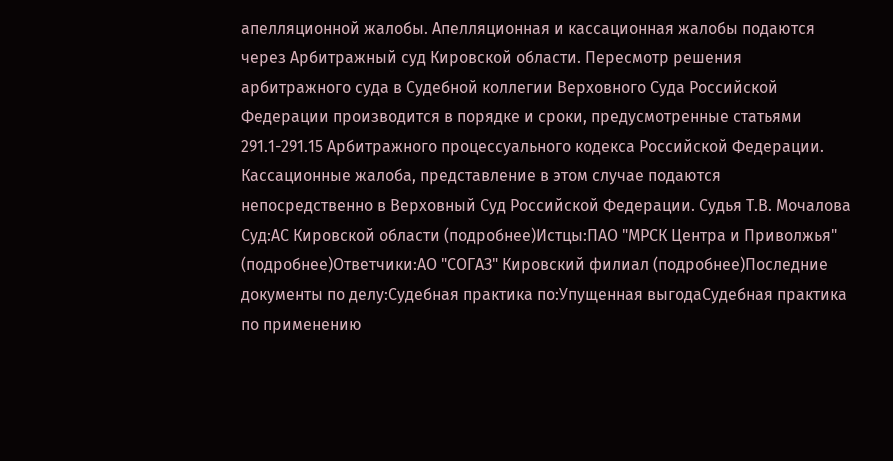апелляционной жалобы. Апелляционная и кассационная жалобы подаются через Арбитражный суд Кировской области. Пересмотр решения арбитражного суда в Судебной коллегии Верховного Суда Российской Федерации производится в порядке и сроки, предусмотренные статьями 291.1-291.15 Арбитражного процессуального кодекса Российской Федерации. Кассационные жалоба, представление в этом случае подаются непосредственно в Верховный Суд Российской Федерации. Судья Т.В. Мочалова Суд:АС Кировской области (подробнее)Истцы:ПАО "МРСК Центра и Приволжья" (подробнее)Ответчики:АО "СОГАЗ" Кировский филиал (подробнее)Последние документы по делу:Судебная практика по:Упущенная выгодаСудебная практика по применению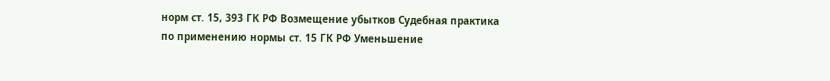норм ст. 15, 393 ГК РФ Возмещение убытков Судебная практика по применению нормы ст. 15 ГК РФ Уменьшение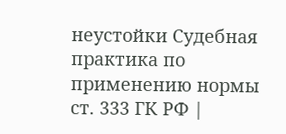неустойки Судебная практика по применению нормы ст. 333 ГК РФ |